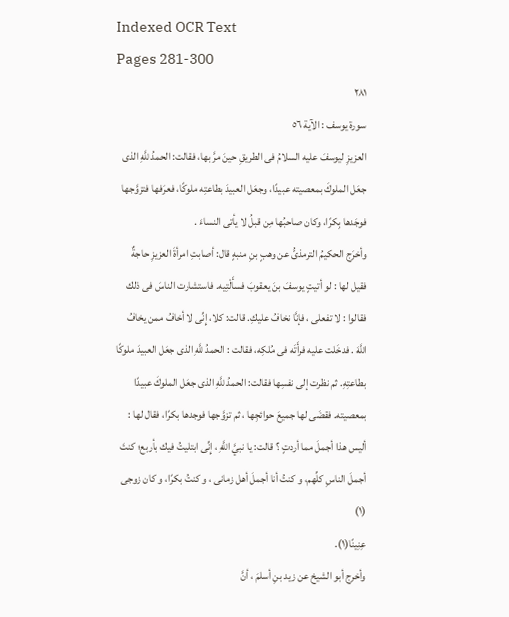Indexed OCR Text
Pages 281-300
٢٨١
سورة يوسف : الآية ٥٦
العزيزِ ليوسفَ عليه السلامُ فى الطريقِ حينَ مرَّ بها، فقالت: الحمدُ للَّهِ الذى
جعَل الملوكَ بمعصيته عبيدًا، وجعَل العبيدَ بطاعتِه ملوكًا، فعرَفها فتزوَّجها
فوجَدها بِكرًا، وكان صاحبُها مِن قبلُ لا يأتى النساءَ .
وأخرَج الحكيمُ الترمذىُّ عن وهبٍ بنِ منبهٍ قال: أصابتِ امرأةَ العزيزِ حاجةٌ
فقيل لها : لو أتيتٍ يوسفَ بنَ يعقوبَ فسأَلْتِيه. فاستشارت الناسَ فى ذلك
فقالوا : لا تفعلى ، فإنَّا نخافُ عليكِ. قالت: كلا، إِنِّى لا أخافُ ممن يخافُ
اللَّهَ . فدخَلت عليه فرأَتَه فى مُلكِه، فقالت : الحمدُ للَّهِ الذى جعَل العبيدَ ملوكًا
بطاعتِهِ. ثم نظرت إلى نفسِها فقالت: الحمدُ للَّهِ الذى جعَل الملوكَ عبيدًا
بمعصيته. فقضَى لها جميعَ حوائجِها ، ثم تزوَّجها فوجدها بكرًا، فقال لها :
أليس هذا أجملَ مما أردتٍ ؟ قالت: يا نبيَّ اللَّهِ ، إِنِّى ابتليتُ فيك بأربع؛ كنتَ
أجملَ الناسِ كلِّھم، و كنتُ أنا أجملَ أهل زمانی ، و کنتُ بکرًا، و کان زوجی
(١)
عِنِينًا(١).
وأخرج أبو الشيخ عن زيد بنِ أسلمَ ، أنَّ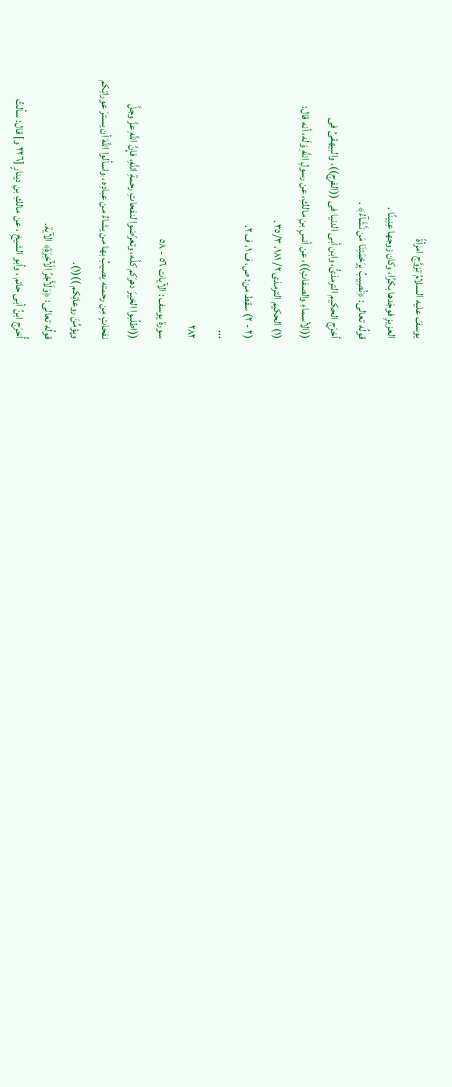يوسفَ عليه السلامُ تزوَّج امرأةً
العزيزِ فوجَدها بكرًا، وكان زوجها عِنِينًا .
قولُه تعالى: ﴿نُصِيبُ بِرَحْمَتِنَا مَن نَّشَآءُ﴾ .
أخرَج الحكيم الترمذىُّ، وابن أبى الدنيا فى ((الفرج))، والبيهقىُ فى
((الأسماءِ والصفاتِ))، عن أنسٍ بنِ مالكِ، عن رسولِ اللَّهِ وَلَه، أنه قال:
(١) الحكيم الترمذى ٢/ ١٨١، ٣٥/٣.
(٢ - ٢) سقط من: ص، ف ١، ف ٢.
٠٠٠
٢٨٢
سورة يوسف : الآيات ٥٦ - ٥٨
((اطلُبوا الخيرَ دهرَكم كلَّه، وتعرّضوا لنفحاتِ رحمةِ اللَّهِ، فإِنَّ اللَّهِ عزَّ وجلَّ
نفحاتٍ مِن رحمته يصيبُ بها من يشاءُ من عبادِه ، واسألوا اللَّهَ أن يسترَ عوراتِكم
وپؤمِّنَ روعاتِكم ))(١).
قولُه تعالى: ﴿وَلَأَجْرُ الْآَخِرَةِ﴾ الآية.
أُخرَج ابنُ أبى حاتم ، وأبو الشيخِ ، عن مالكِ بنِ دينارٍ [٢٢٦ و] قال: سألتُ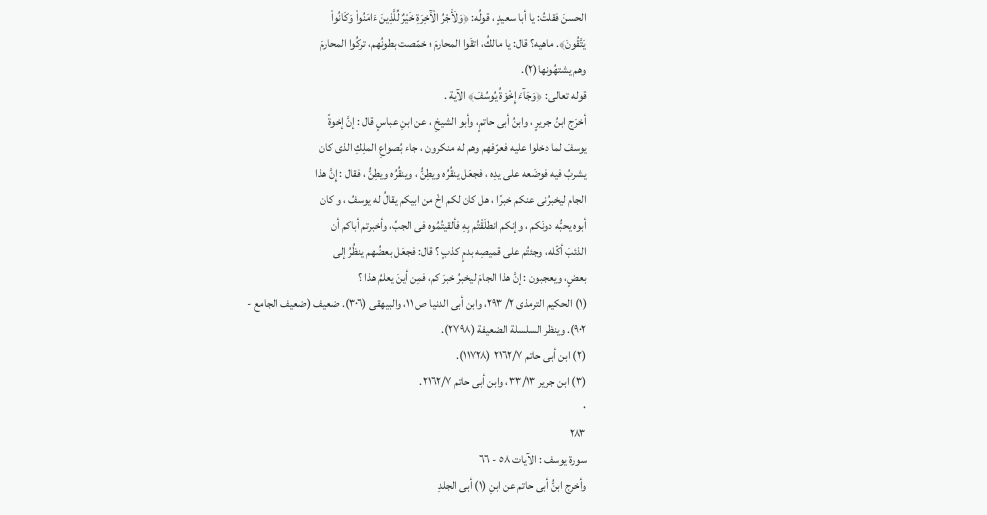الحسنَ فقلتُ: يا أبا سعيدٍ ، قولُه: ﴿وَلَأَجْرُ الْآَخِرَةِ خَيْرٌ لِّلَّذِينَ ءَامَنُواْ وَكَانُواْ
يَتَّقُونَ﴾. ماهيه؟ قال: يا مالكُ، اتقَوا المحارمَ ؛ خمّصت بطونُهم، تركُوا المحارمَ
وهم يشتهُونها(٢).
قوله تعالى: ﴿وَجَآءَ إِخْوَةُ يُوسُفَ﴾ الآية .
أخرَج ابنُ جريرٍ ، وابنُ أبى حاتمٍ، وأبو الشيخِ ، عن ابنِ عباسٍ قال : إنَّ إخوةً
يوسفَ لما دخلوا عليه فعرّفهم وهم له منكرون ، جاء بُصواعِ الملِكِ الذى كان
يشربُ فيه فوضَعه على يدِه ، فجعَل ينقُرُه ويطِنُّ ، وينقُرُه ويطِنُّ ، فقال : إِنَّ هذا
الجام ليخبرُنی عنکم خبرًا ، هل کان لکم اخْ من ابیکم یقالُ له یوسفُ ، و كان
أبوه يحبُّه دونَكم ، وإنكم انطلَقْتُم بِهِ فألقيتُمُوه فى الجبِّ، وأخبرتم أباكم أن
الذئبَ أكّله، وجئتُم على قميصِه بدمٍ كذبٍ ؟ قال: فجعَل بعضُهم ينظُرُ إلى
بعضٍ، ويعجبون : إنَّ هذا الجامَ ليخبرُ خبرَ كم، فمِن أينَ يعلمُ هذا ؟
(١) الحكيم الترمذى ٢/ ٢٩٣، وابن أبى الدنيا ص ١١، والبيهقى (٣٠٦). ضعيف (ضعيف الجامع -
٩٠٢). وينظر السلسلة الضعيفة (٢٧٩٨).
(٢) ابن أبى حاتم ٢١٦٢/٧ (١١٧٢٨).
(٣) ابن جرير ٣٣/١٣، وابن أبى حاتم ٢١٦٢/٧.
٠
٢٨٣
سورة يوسف : الآيات ٥٨ - ٦٦
وأخرج ابنُّ أبى حاتم عن ابنِ (١) أبى الجلدِ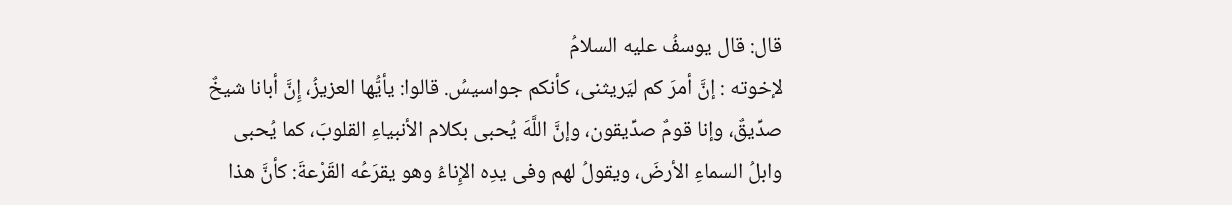قال: قال يوسفُ عليه السلامُ
لإخوته : إنَّ أمرَ كم ليَريثنى، كأنكم جواسيسُ. قالوا: يأيُّها العزيزُ، إِنَّ أبانا شيخٌ
صدِّيقٌ، وإنا قومٌ صدِّيقون، وإنَّ اللَّهَ يُحبى بكلام الأنبياءِ القلوبَ، كما يُحبى
وابلُ السماءِ الأرضَ، ويقولُ لهم وفى يدِه الإِناءُ وهو يقرَعُه القَرْعةَ: كأنَّ هذا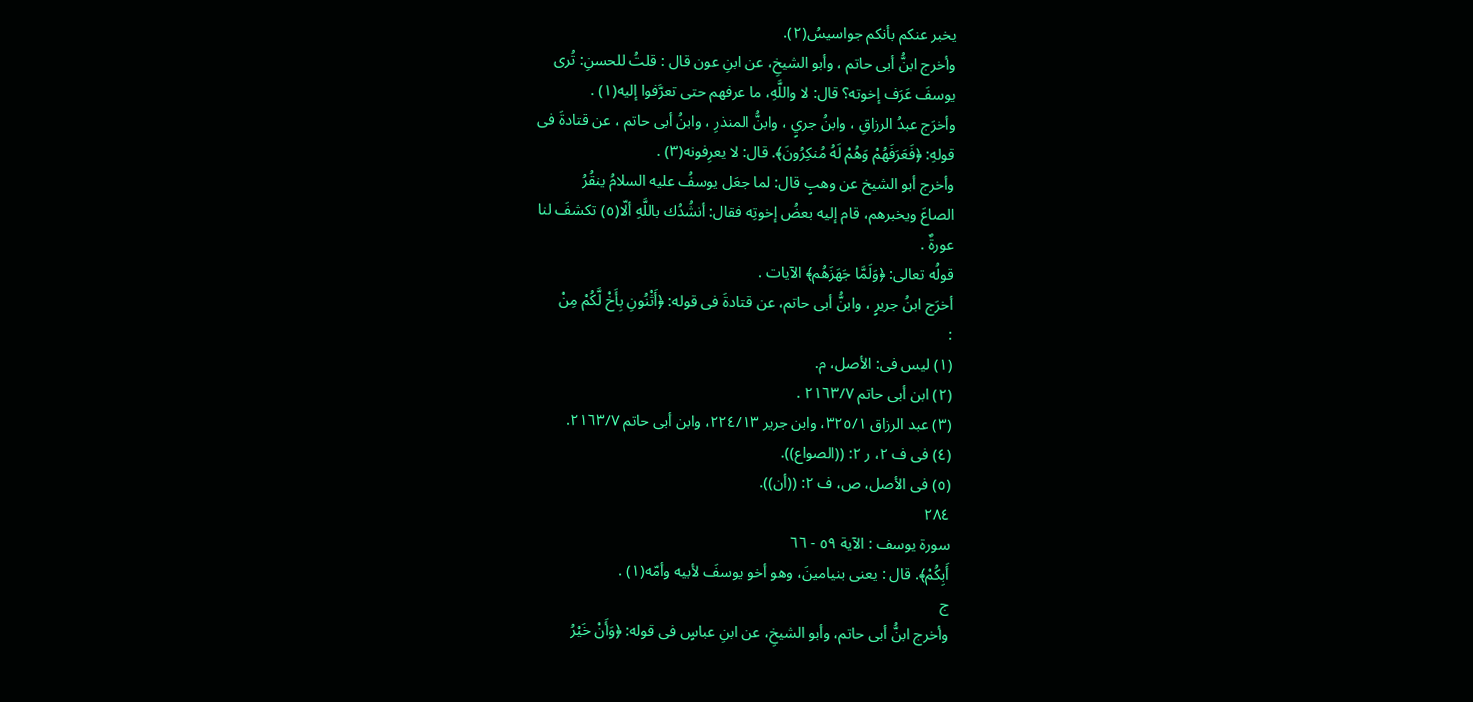يخبر عنكم بأنكم جواسيسُ(٢).
وأخرج ابنُّ أبى حاتم ، وأبو الشيخِ، عن ابنِ عون قال : قلتُ للحسنِ: تُرى
يوسفَ عَرَف إخوته؟ قال: لا واللَّهِ، ما عرفهم حتى تعرَّفوا إليه(١) .
وأخرَج عبدُ الرزاقِ ، وابنُ جريٍ ، وابنُّ المنذرِ ، وابنُ أبى حاتم ، عن قتادةَ فى
قولهِ: ﴿فَعَرَفَهُمْ وَهُمْ لَهُ مُنكِرُونَ﴾. قال: لا يعرِفونه(٣) .
وأخرج أبو الشيخ عن وهبٍ قال: لما جعَل يوسفُ عليه السلامُ ينقُرُ
الصاعَ ويخبرهم، قام إليه بعضُ إخوتِه فقال: أنشُدُك باللَّهِ ألّا(٥) تكشفَ لنا
عورةٌ .
قولُه تعالى: ﴿وَلَمَّا جَهَزَهُم﴾ الآيات .
أخرَج ابنُ جريرٍ ، وابنُّ أبى حاتم، عن قتادةَ فى قوله: ﴿أَثْنُونِ بِأَخْ لَّكُمْ مِنْ
:
(١) ليس فى: الأصل، م.
(٢) ابن أبى حاتم ٢١٦٣/٧ .
(٣) عبد الرزاق ٣٢٥/١، وابن جرير ٢٢٤/١٣، وابن أبى حاتم ٢١٦٣/٧.
(٤) فى ف ٢، ر ٢: ((الصواع)).
(٥) فى الأصل، ص، ف ٢: ((أن)).
٢٨٤
سورة يوسف : الآية ٥٩ - ٦٦
أَبِكُمْ﴾. قال : يعنى بنيامينَ، وهو أخو يوسفَ لأبيه وأمّه(١) .
ج
وأخرج ابنُّ أبى حاتم، وأبو الشيخِ، عن ابنِ عباسٍ فى قوله: ﴿وَأَنْ خَيْرُ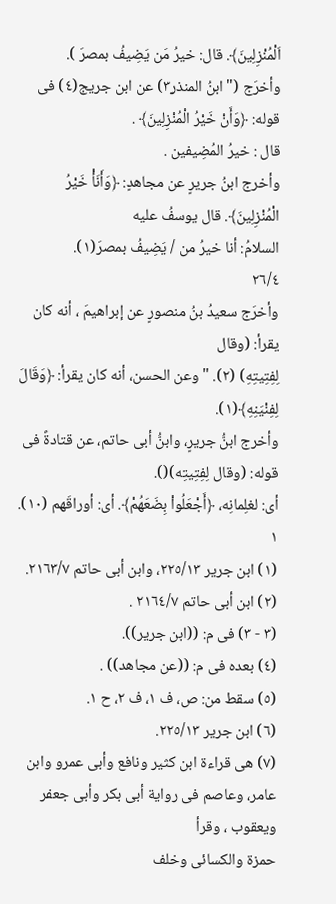اَلْمُنْزِلِينَ﴾. قال: خيرُ مَن يَضِيفُ بمصرَ ).
وأخرَج ("ابنُ المنذر٣ٍ) عن ابن جريج(٤) فى قوله: ﴿وَأَنْ خَيْرُ الْمُنْزِلِينَ﴾ .
قال : خيرُ المُضِيفين .
وأخرج ابنُ جريرٍ عن مجاهدٍ: ﴿وَأَنَأْ خَيْرُ الْمُنْزِلِينَ﴾. قال يوسفُ عليه
السلامُ: أنا خيرُ من / يَضِيفُ بمصرَ(١).
٢٦/٤
وأخرَج سعيدُ بنُ منصورٍ عن إبراهيمَ ، أنه كان يقرأ: (وقال
لِفِتِيتِهِ) (٢). " وعن الحسن، أنه كان يقرأ: ﴿وَقَالَ لِفِنْيَنِهِ﴾(١).
وأخرج ابنُّ جريرٍ، وابنُّ أبى حاتم، عن قتادةً فى قوله: (وقال لِفِتِيتِه)().
أى: لغلِمانِه، ﴿أَجْعَلُواْ بِضَعَهُمْ﴾. أى: أوراقَهم (١٠).
١
(١) ابن جرير ٢٢٥/١٣، وابن أبى حاتم ٢١٦٣/٧.
(٢) ابن أبى حاتم ٢١٦٤/٧ .
(٣ - ٣) فى م: ((ابن جرير)).
(٤) بعده فى م: ((عن مجاهد)) .
(٥) سقط من: ص، ف ١، ف ٢، ح ١.
(٦) ابن جرير ٢٢٥/١٣.
(٧) هى قراءة ابن كثير ونافع وأبى عمرو وابن عامر، وعاصم فى رواية أبى بكر وأبى جعفر ويعقوب ، وقرأ
حمزة والكسائى وخلف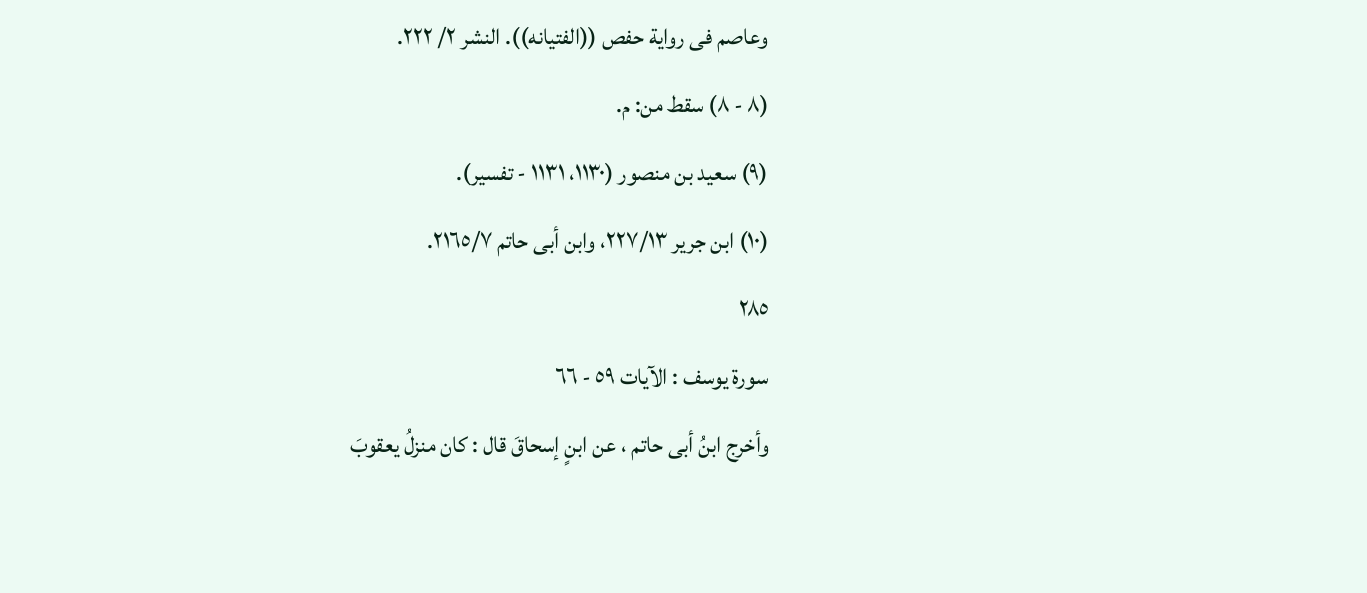وعاصم فى رواية حفص ((الفتيانه)). النشر ٢/ ٢٢٢.
(٨ - ٨) سقط من: م.
(٩) سعيد بن منصور (١١٣٠، ١١٣١ - تفسير).
(١٠) ابن جرير ٢٢٧/١٣، وابن أبى حاتم ٢١٦٥/٧.
٢٨٥
سورة يوسف : الآيات ٥٩ - ٦٦
وأخرج ابنُ أبى حاتم ، عن ابنٍ إسحاقَ قال : كان منزلُ يعقوبَ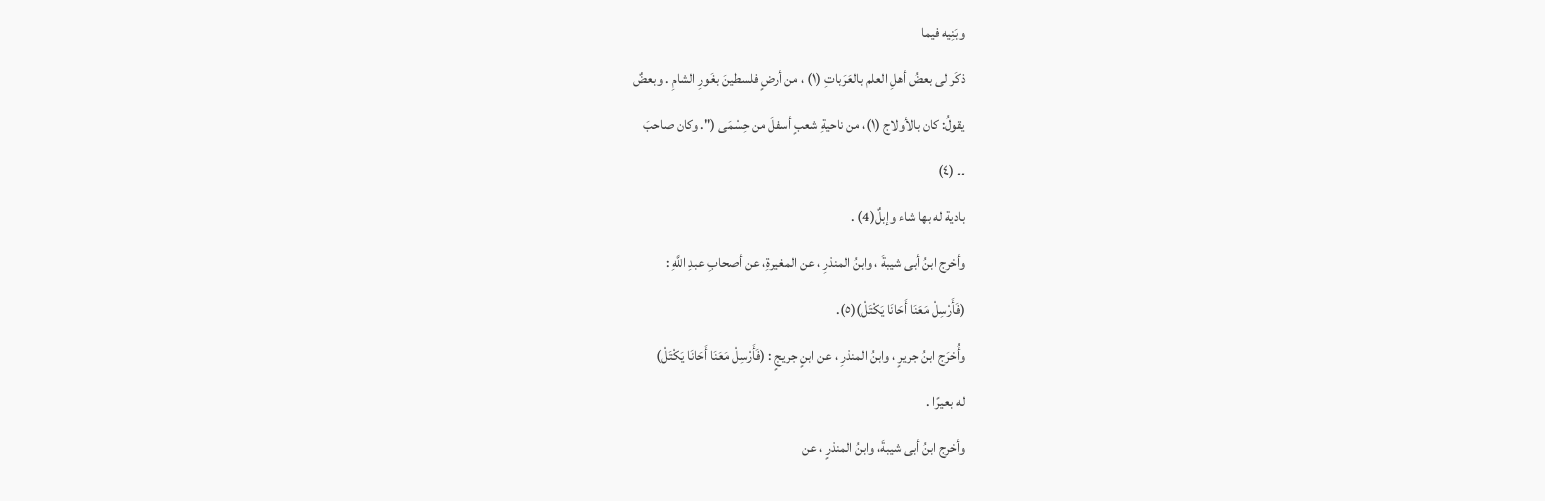وبَنِيه فيما
ذكَر لى بعضُ أهلِ العلم بالعَرَباتِ (١) ، من أرضٍ فلسطينَ بغَورِ الشامِ . وبعضٌ
يقولُ: كان بالأولاج (١)، من ناحيةِ شعبٍ أسفلَ من حِسْمَى (". وكان صاحبَ
۔۔ (٤)
بادية له بها شاء وإبلٌ(4) .
وأخرج ابنُ أبى شيبةَ ، وابنُ المنذرِ ، عن المغيرةِ، عن أصحابِ عبدِ اللَّهِ :
(فَأَرْسِلْ مَعَنَا أَحَانَا يَكْتَلْ)(٥).
وأُخرَج ابنُ جريرٍ ، وابنُ المنذرِ ، عن ابنٍ جريجٍ : (فَأَرْسِلْ مَعَنَا أَحَانَا يَكْتَلْ)
له بعيرًا .
وأخرج ابنُ أبى شيبةَ، وابنُ المنذرٍ ، عن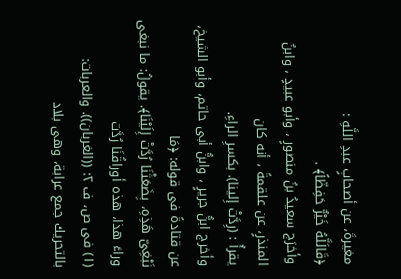مغيرةَ، عن أصحابٍ عبدِ اللَّهِ :
﴿قَالَلَّهُ خَيْرٌّ حَفِظّاً﴾ .
وأخرَج سعيدُ بنُ منصورٍ ، وأبو عبيدٍ ، وابنُ المنذرٍ، عن علقمةً ، أنه كان
يقرأُ : (رِدَّتْ إِلينا). بكسرِ الراءِ.
وأخرج ابنُّ جريرٍ ، وابنُّ أبى حاتم، وأبو الشيخ، عن قتادةً فى قوله: ﴿مَا
نَبْغِىّ هَذِهِ، بِضَعَثْنَا رُدَّتْ إِلَيْنَا﴾. يقولُ: ما نبغى وراءَ هذا، هذه أوراقُنَا رُدَّت
(١) فى ص، ف ٢: ((الغربان)). والعربات: بالتحريك جمع عرابة، وهى بلاد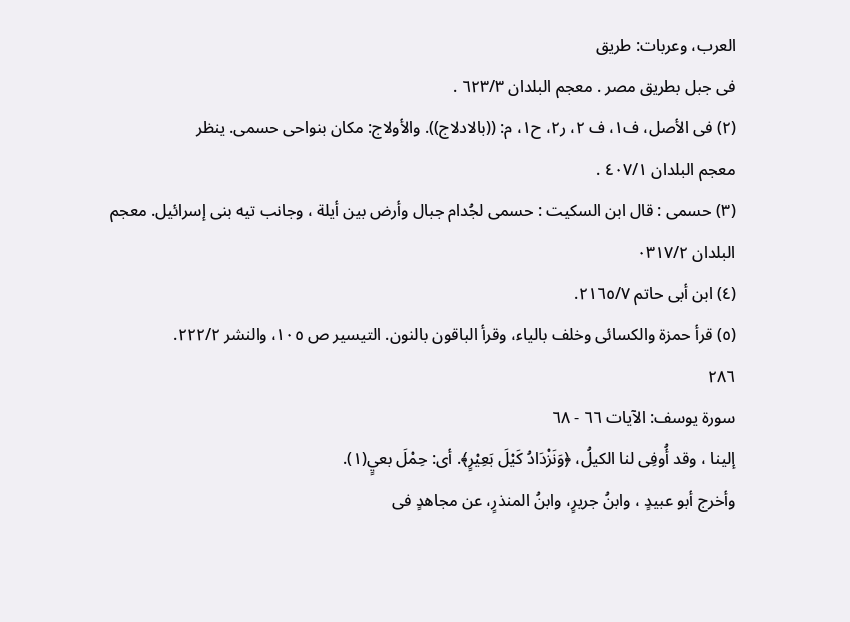العرب، وعربات: طريق
فى جبل بطريق مصر . معجم البلدان ٦٢٣/٣ .
(٢) فى الأصل، ف١، ف ٢، ر٢، ح١، م: ((بالادلاج)). والأولاج: مكان بنواحى حسمى. ينظر
معجم البلدان ٤٠٧/١ .
(٣) حسمى : قال ابن السكيت : حسمى لجُدام جبال وأرض بين أيلة ، وجانب تيه بنى إسرائيل. معجم
البلدان ٠٣١٧/٢
(٤) ابن أبى حاتم ٢١٦٥/٧.
(٥) قرأ حمزة والكسائى وخلف بالياء، وقرأ الباقون بالنون. التيسير ص ١٠٥، والنشر ٢٢٢/٢.
٢٨٦
سورة يوسف: الآيات ٦٦ - ٦٨
إلينا ، وقد أُوفِى لنا الكيلُ، ﴿وَنَزْدَادُ كَيْلَ بَعِيْرٍ﴾. أى: حِمْلَ بعيٍ(١).
وأخرج أبو عبيدٍ ، وابنُ جريرٍ، وابنُ المنذرٍ، عن مجاهدٍ فى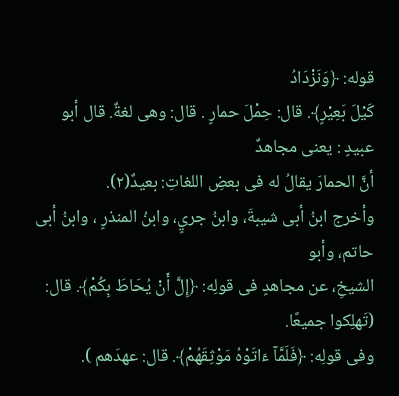قوله: ﴿وَنَزْدَادُ
كَيْلَ بَعِيْرٍ﴾. قال: حِمْلَ حمارٍ . قال: وهى لغةٌ. قال أبو عبيدٍ : يعنى مجاهدٌ
أنَّ الحمارَ يقالُ له فى بعضِ اللغاتِ: بعيدٌ(٢).
وأخرج ابنُ أبى شيبةَ، وابنُ جريٍ، وابنُ المنذرٍ ، وابنُ أبى حاتم، وأبو
الشيخِ، عن مجاهدٍ فى قولِه: ﴿إِلَّ أَنْ يُحَاطَ بِكُمْ﴾. قال: (تَهلِكوا جميعًا.
وفى قولِه: ﴿فَلَمَّآ ءَاتَوْهُ مَوْثِقَهُمْ﴾. قال: عهدَهم ).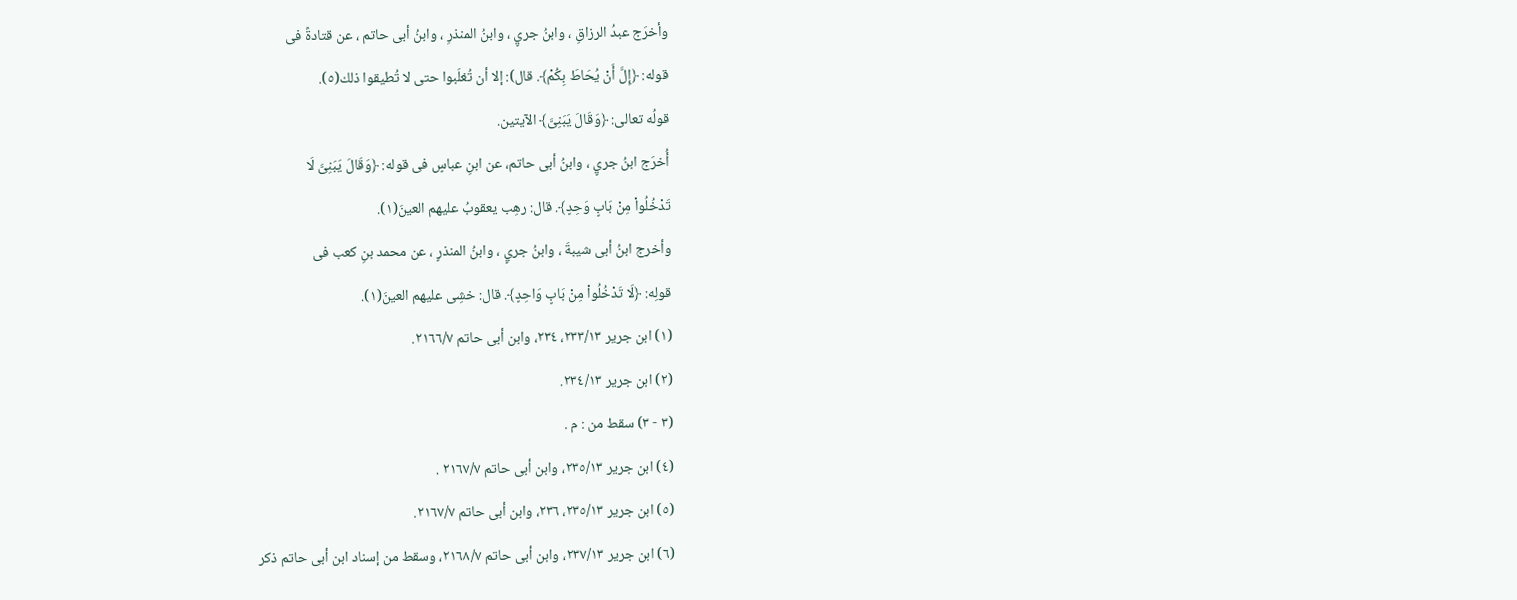وأخرَج عبدُ الرزاقِ ، وابنُ جريٍ ، وابنُ المنذرِ ، وابنُ أبى حاتم ، عن قتادةً فى
قوله: ﴿إِلَّ أَنْ يُحَاطَ بِكُمْ﴾. قال): إلا أن تُغلَبوا حتى لا تُطيقوا ذلك(٥).
قولُه تعالى: ﴿وَقَالَ يَبَنِىَّ﴾ الآيتين.
أُخرَج ابنُ جريٍ ، وابنُ أبى حاتم، عن ابنِ عباسٍ فى قوله: ﴿وَقَالَ يَبَنِىَّ لَا
تَدْخُلُواْ مِنْ بَابٍ وَحِدٍ﴾. قال: رهِب يعقوبُ عليهم العينَ(١).
وأخرج ابنُ أبى شيبةَ ، وابنُ جريٍ ، وابنُ المنذرٍ ، عن محمد بنِ کعب فی
قولِه: ﴿لَا تَدْخُلُواْ مِنْ بَابٍ وَاحِدٍ﴾. قال: خشِى عليهم العينَ(١).
(١) ابن جرير ٢٣٣/١٣، ٢٣٤، وابن أبى حاتم ٢١٦٦/٧.
(٢) ابن جرير ٢٣٤/١٣.
(٣ - ٣) سقط من : م .
(٤) ابن جرير ٢٣٥/١٣، وابن أبى حاتم ٢١٦٧/٧ .
(٥) ابن جرير ٢٣٥/١٣، ٢٣٦، وابن أبى حاتم ٢١٦٧/٧.
(٦) ابن جرير ٢٣٧/١٣، وابن أبى حاتم ٢١٦٨/٧، وسقط من إسناد ابن أبى حاتم ذكر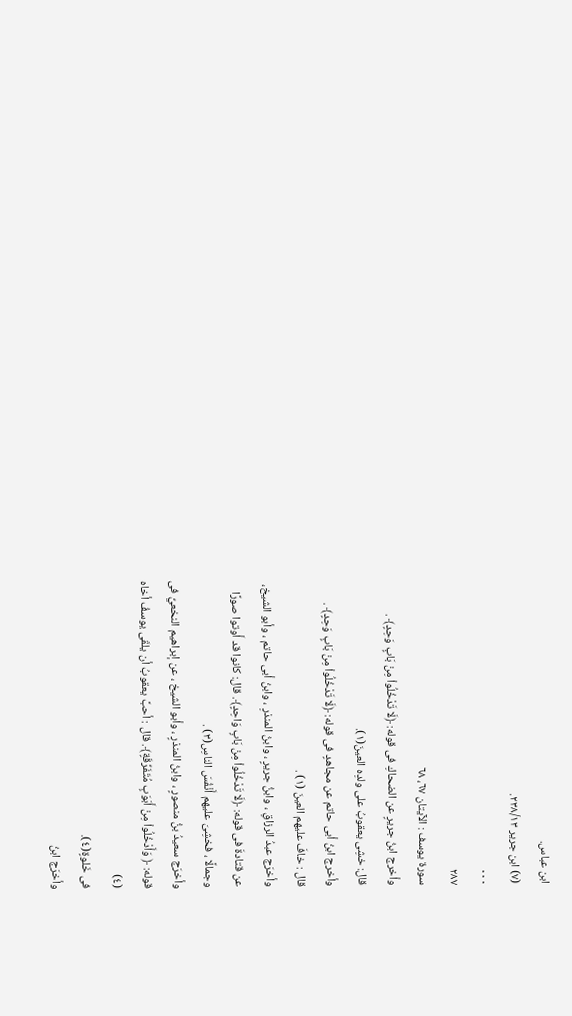ابن عباس.
(٧) ابن جرير ٢٣٨/١٣.
٠٠٠
٢٨٧
سورة يوسف : الآيتان ٦٧، ٦٨
وأخرج ابنُ جريرٍ عن الضحاكِ فى قوله: ﴿لَا تَدْخُلُواْ مِنْ بَابٍ وَحِدٍ﴾ .
قال: خشِى يعقوبُ على ولدِه العينَ(١).
وأخرج ابنُ أبى حاتم عن مجاهدٍ فى قوله: ﴿لَا تَدْخُلُواْ مِنْ بَابٍ وَحِدٍ﴾ .
قال : خافَ عليهم العينَ (١) .
وأخرَج عبدُ الرزاقِ ، وابنُّ جريرٍ ، وابنُ المنذرِ ، وابنُ أبى حاتم ، وأبو الشيخ،
عن قتادةَ فى قوله: ﴿لَا تَدْخُلُواْ مِنْ بَابٍ وَاحِدٍ﴾. قال: كانوا قد أَوتوا صورًا
وجمالًا ، فخشِىَ عليهم أَنْفُسَ الناسِ(٣) .
وأخرَج سعيدُ بنُّ منصورٍ ، وابنُ المنذرٍ ، وأبو الشيخ ، عن إبراهيم النخعيِّ فى
قوله: ﴿ وَأَدْخُلُواْ مِنْ أَبَوَبٍ مُتَفَرِّقَةٍ﴾. قال : أحبَّ يعقوبُ أن يلقَى يوسفُ أخاه
(٤)
فى خَلوةٍ(٤).
وأخرَج ابنُ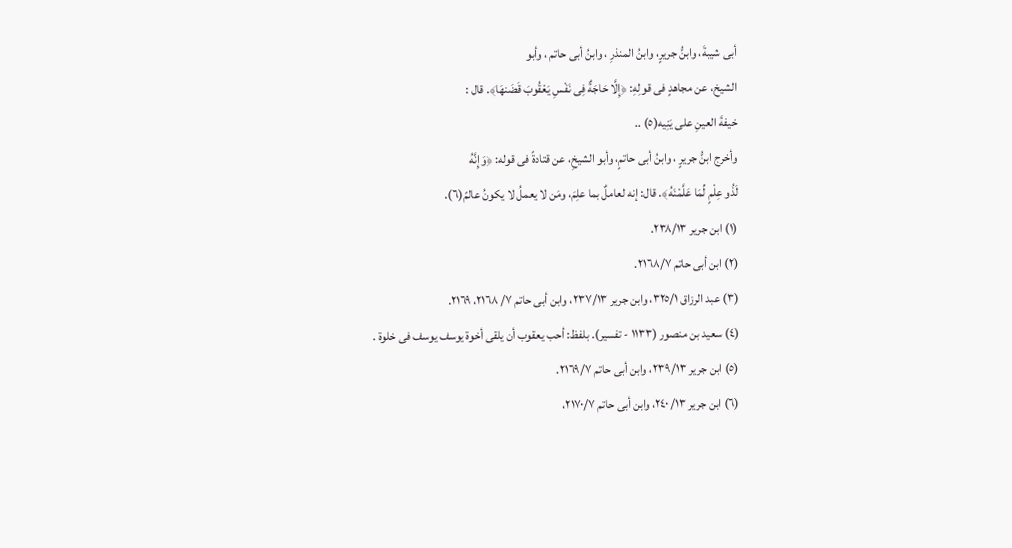أبى شيبةَ، وابنُّ جريرٍ، وابنُ المنذرِ ، وابنُ أبى حاتم ، وأبو
الشيخ، عن مجاهدٍ فى قولِهِ: ﴿إِلَّا حَاجَةٌ فِى نَفْسِ يَعْقُوبَ قَضَنهَا﴾. قال :
خيفةَ العينِ على يَنِيه(٥) ..
وأخرج ابنُّ جريرٍ ، وابنُ أبى حاتمٍ، وأبو الشيخِ، عن قتادةً فى قوله: ﴿وَإِنَّهُ
لَذُو عِلْمٍ لِّمَا عَلَّمْنَهُ﴾. قال: إنه لعاملٌ بما علِمَ، ومَن لا يعملُ لا يكونُ عالمً(٦).
(١) ابن جرير ٢٣٨/١٣.
(٢) ابن أبى حاتم ٢١٦٨/٧.
(٣) عبد الرزاق ٣٢٥/١، وابن جرير ٢٣٧/١٣، وابن أبى حاتم ٧/ ٢١٦٨، ٢١٦٩.
(٤) سعيد بن منصور (١١٣٣ - تفسير). بلفظ: أحب يعقوب أن يلقى أخوة يوسف يوسف فى خلوة .
(٥) ابن جرير ٢٣٩/١٣، وابن أبى حاتم ٢١٦٩/٧.
(٦) ابن جرير ١٣/ ٢٤٠، وابن أبى حاتم ٢١٧٠/٧،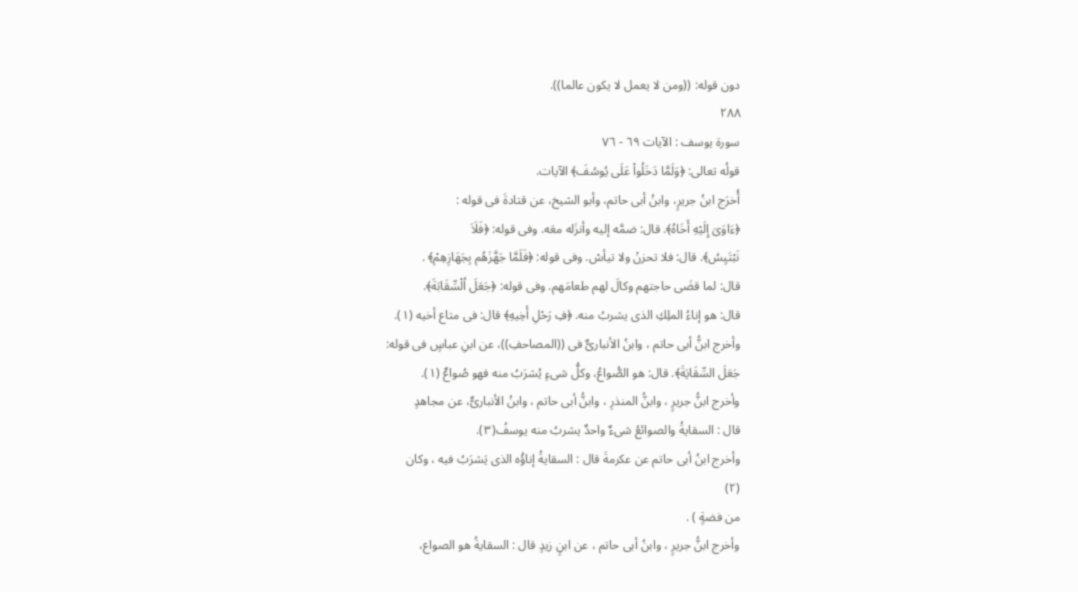دون قوله: ((ومن لا يعمل لا يكون عالما)).
٢٨٨
سورة يوسف : الآيات ٦٩ - ٧٦
قولُه تعالى: ﴿وَلَمَّا دَخَلُواْ عَلَى يُوسُفَ﴾ الآيات.
أُخرَج ابنُ جريرٍ، وابنُ أبى حاتم، وأبو الشيخ، عن قتادةَ فى قوله :
﴿ءَاوَىَ إِلَيْهِ أَخَاهُ﴾. قال: ضمَّه إليه وأنزَله معَه. وفى قوله: ﴿فَلَاَ
نَبْتَيِسُ﴾. قال: فلا تحزنْ ولا تيأسْ. وفى قوله: ﴿فَلَمَّا جَهَّزَهُم بِجَهَازِهِمْ﴾ .
قال: لما قضَى حاجتهم وكالَ لهم طعامَهم. وفى قوله: ﴿جَعَلَ اُلْسِّقَابَةَ﴾.
قال: هو إناءُ الملِكِ الذى يشربُ منه. ﴿فِ رَحْلِ أَخِيهِ﴾ قال: فى متاع أخيه (١).
وأخرج ابنُّ أبى حاتم ، وابنُ الأنبارىٌّ فى ((المصاحفِ))، عن ابنِ عباسٍ فى قوله:
جَعَلَ السِّقَايَةَ﴾. قال: هو الصُّواعُ، وكلُّ شىءٍ يُشرَبُ منه فهو صُواعٌ (١).
وأخرج ابنُّ جريرٍ ، وابنُّ المنذرِ ، وابنُّ أبى حاتم ، وابنُ الأنبارىٌّ، عن مجاهدٍ
قال : السقايةُ والصوائعُ شىءٌ واحدٌ يشربُ منه يوسفُ(٣).
وأخرج ابنُ أبى حاتم عن عكرمةَ قال : السقايةُ إناؤُه الذى يَشرَبُ فيه ، وكان
(٢)
من فضةٍ ) .
وأخرج ابنُّ جريرٍ ، وابنُ أبى حاتم ، عن ابنٍ زيدٍ قال : السقايةُ هو الصواع،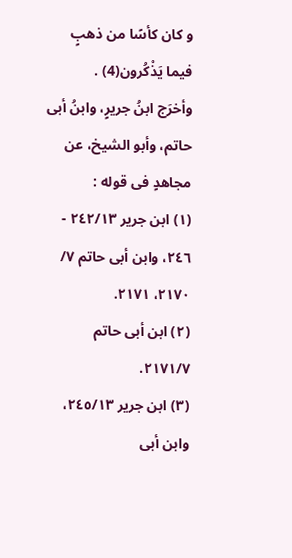و کان كأسًا من ذهبٍ فيما يَذْكُرون(4) .
وأخرَج ابنُ جريرٍ، وابنُ أبى حاتم، وأبو الشيخ، عن مجاهدٍ فى قوله :
(١) ابن جرير ٢٤٢/١٣ - ٢٤٦، وابن أبى حاتم ٧/ ٢١٧٠، ٢١٧١.
(٢) ابن أبى حاتم ٢١٧١/٧.
(٣) ابن جرير ٢٤٥/١٣، وابن أبى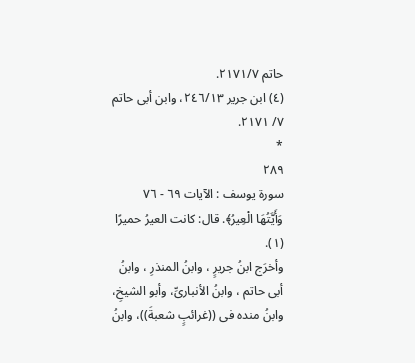حاتم ٢١٧١/٧.
(٤) ابن جرير ٢٤٦/١٣، وابن أبى حاتم ٧/ ٢١٧١.
*
٢٨٩
سورة يوسف : الآيات ٦٩ - ٧٦
وَأَيَّتُهَا الْعِيرُ﴾. قال: كانت العيرُ حميرًا (١).
وأخرَج ابنُ جريرٍ ، وابنُ المنذرِ ، وابنُ أبى حاتم ، وابنُ الأنبارىِّ، وأبو الشيخِ،
وابنُ منده فى ((غرائبٍ شعبةَ))، وابنُ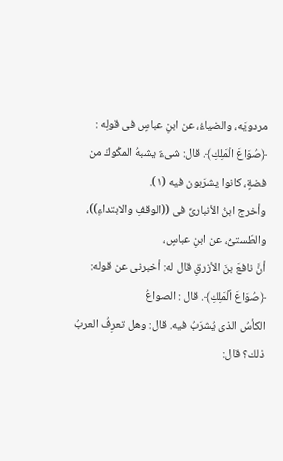مردويَه، والضياءُ، عن ابنِ عباسٍ فى قولِه :
﴿صُوَاعَ الْمَلِكِ﴾. قال: شىءٌ يشبهُ المكْوكَ من فضةٍ، كانوا يشرَبون فيه (١).
وأخرج ابنُ الأنبارىِّ فى ((الوقفِ والابتداءِ))، والطّستىُّ، عن ابنِ عباسٍ،
أنَّ نافعَ بنَ الأزرقِ قال له: أخبرنى عن قوله: ﴿صُوَاعَ اٌلْمَلِكِ﴾. قال : الصواعُ
الكأسُ الذى يُشرَبُ فيه. قال: وهل تعرِفُ العربُ ذلك؟ قال: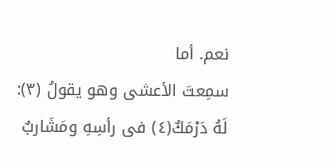نعم. أما
سمِعتَ الأعشى وهو يقولُ (٣):
لَهُ دَرْمَكٌ(٤) فى رأسِهِ ومَشَاربٌ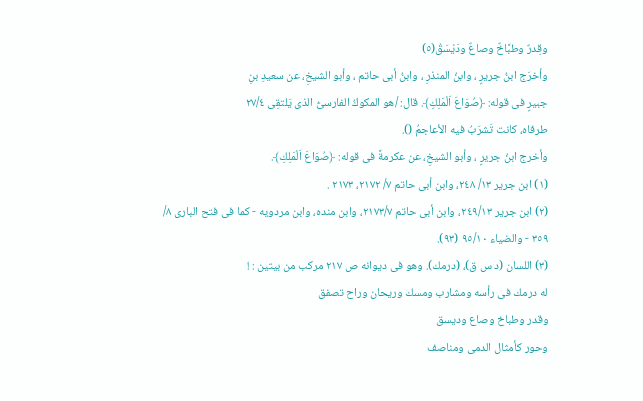وقِدرٌ وطبَّاخٌ وصاعٌ ودَيْسَقُ(٥)
وأخرَج ابنُ جريرٍ ، وابنُ المنذرِ ، وابنُ أبى حاتم ، وأبو الشيخِ، عن سعيدِ بنِ
جبيرٍ فى قوله: ﴿صُوَاعَ اَلْمَلِكِ﴾. قال: /هو المكوكُ الفارسىُّ الذى يَلتقِى ٢٧/٤
طرفاه، كانت تَشرَبُ فيه الأعاجمُ ().
وأخرج ابنُ جريرٍ ، وأبو الشيخِ، عن عكرمةً فى قوله: ﴿صُوَاعَ اَلْمَلِكِ﴾.
(١) ابن جرير ١٣/ ٢٤٨، وابن أبى حاتم ٧/ ٢١٧٢، ٢١٧٣ .
(٢) ابن جریر ٢٤٩/١٣، وابن أبى حاتم ٢١٧٣/٧، وابن منده، وابن مردویه - کما فی فتح البارى ٨/
٣٥٩ - والضياء ٩٥/١٠ (٩٣).
(٣) اللسان (د س ق)، (درمك). وهو فى ديوانه ص ٢١٧ مركب من بيتين : !
له درمك فى رأسه ومشارب ومسك وريحان وراح تصفق
وقدر وطباخ وصاع وديسق
وحور کأمثال الدمی ومناصف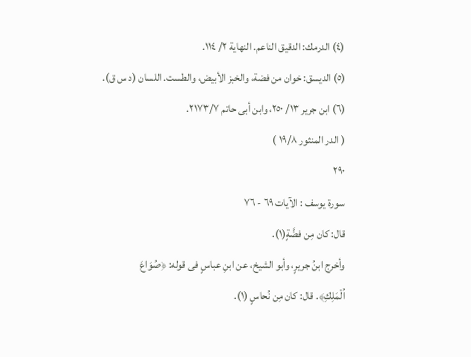(٤) الدرمك: الدقيق الناعم. النهاية ٢/ ١١٤.
(٥) الديسق: خوان من فضة، والخبز الأبيض، والطست. اللسان (د س ق).
(٦) ابن جرير ١٣/ ٢٥٠، وابن أبى حاتم ٢١٧٣/٧.
( الدر المنثور ١٩/٨ )
٢٩٠
سورة يوسف : الآيات ٦٩ - ٧٦
قال: كان مِن فضَّةٍ(١).
وأخرج ابنُ جريرٍ، وأبو الشيخ، عن ابنِ عباسٍ فى قوله: ﴿صُوَاعَ
اُلْمَلِكِ﴾. قال: كان مِن نُحاسٍ (١).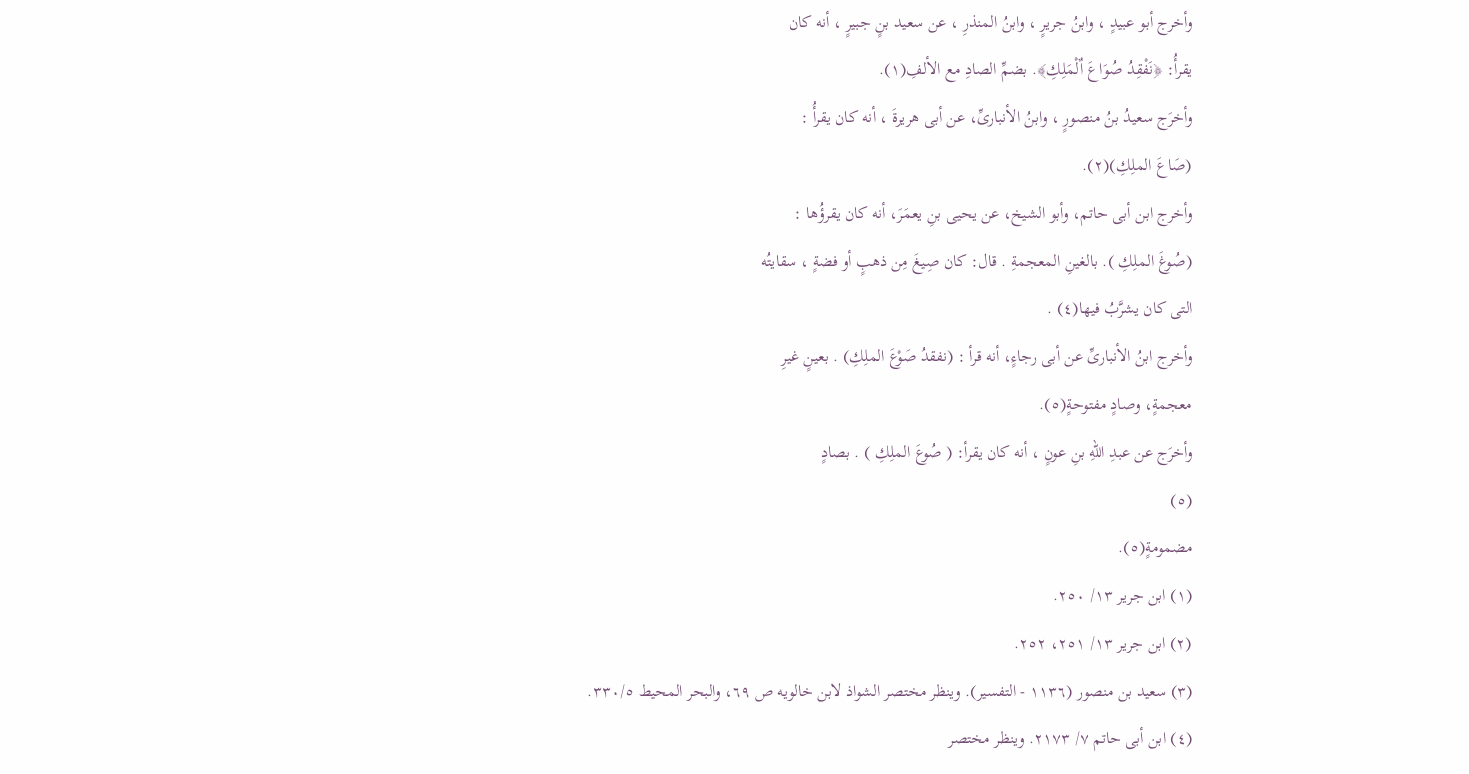وأخرج أبو عبيدٍ ، وابنُ جريرٍ ، وابنُ المنذرِ ، عن سعيد بنٍ جبيرٍ ، أنه كان
يقرأُ: ﴿نَفْقِدُ صُوَاعَ اٌلْمَلِكِ﴾. بضمِّ الصادِ مع الألفِ(١).
وأخرَج سعيدُ بنُ منصورٍ ، وابنُ الأنبارىِّ، عن أبى هريرةَ ، أنه كان يقرأُ :
(صَاعَ الملِكِ)(٢).
وأخرج ابن أبى حاتم، وأبو الشيخ، عن يحيى بنِ يعمَرَ، أنه كان يقرؤُها :
(صُوغَ الملِكِ ). بالغينِ المعجمةِ . قال: كان صِيغَ مِن ذهبٍ أو فضةٍ ، سقايتُه
التی کان یشرَّبُ فیھا(٤) .
وأخرج ابنُ الأنبارىِّ عن أبى رجاءٍ، أنه قرأ : (نفقدُ صَوْعَ الملِكِ) . بعينٍ غيرِ
معجمةٍ، وصادٍ مفتوحةٍ(٥).
وأخرَج عن عبدِ اللهِ بنِ عونٍ ، أنه كان يقرأ: ( صُوعَ الملِكِ ) . بصادٍ
(٥)
مضمومةٍ(٥).
(١) ابن جرير ١٣/ ٢٥٠.
(٢) ابن جرير ١٣/ ٢٥١، ٢٥٢.
(٣) سعيد بن منصور (١١٣٦ - التفسير). وينظر مختصر الشواذ لابن خالويه ص ٦٩، والبحر المحيط ٣٣٠/٥.
(٤) ابن أبى حاتم ٧/ ٢١٧٣. وينظر مختصر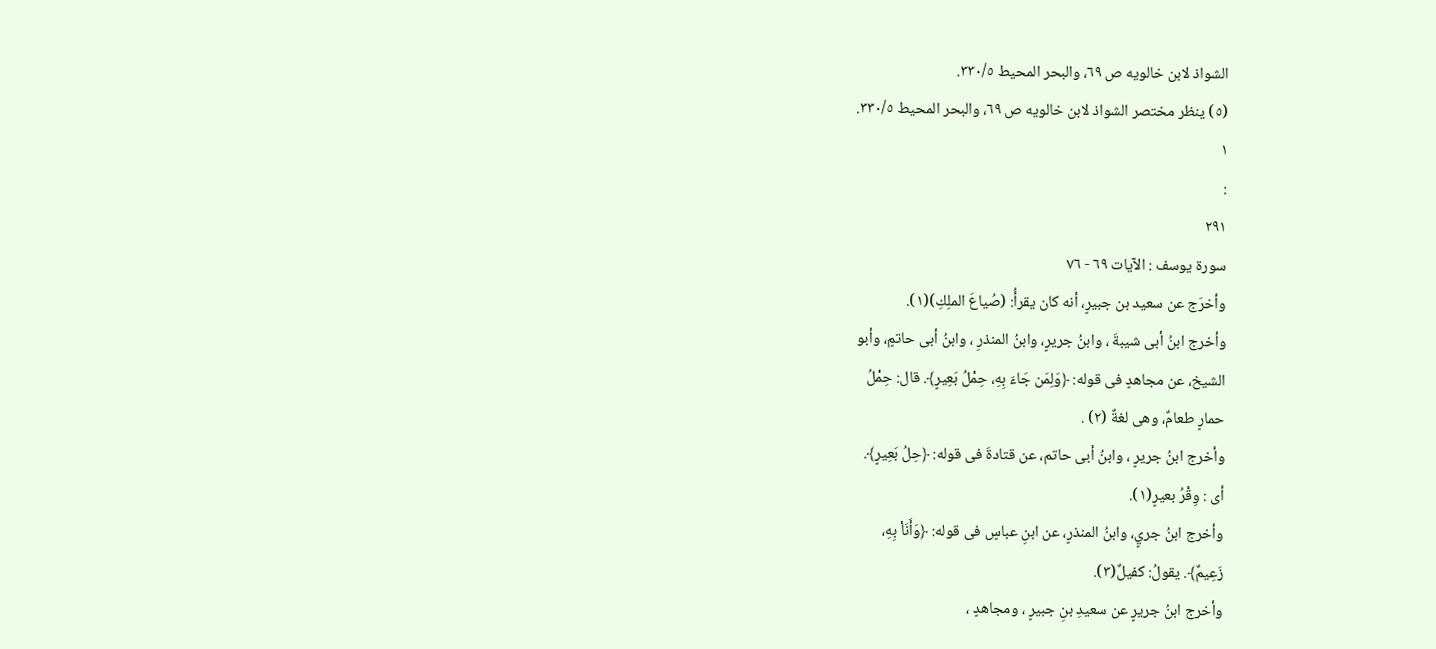الشواذ لابن خالويه ص ٦٩، والبحر المحيط ٣٣٠/٥.
(٥) ينظر مختصر الشواذ لابن خالويه ص ٦٩، والبحر المحيط ٣٣٠/٥.
١
:
٢٩١
سورة يوسف : الآيات ٦٩ - ٧٦
وأخرَج عن سعيد بن جبيرٍ، أنه كان يقرأُ: (صُياعَ الملِكِ)(١).
وأخرج ابنُ أبى شيبةَ ، وابنُ جريرٍ، وابنُ المنذرِ ، وابنُ أبى حاتمٍ، وأبو
الشيخ، عن مجاهدٍ فى قوله: ﴿وَلِمَن جَاءَ بِهِ، حِمْلُ بَعِيرٍ﴾. قال: حِمْلُ
حمارٍ طعامٌ، وهى لغةٌ (٢) .
وأخرج ابنُ جريرٍ ، وابنُ أبى حاتم، عن قتادةَ فى قوله: ﴿حِلُ بَعِيرٍ﴾.
أى : وِقْرُ بعيرٍ(١).
وأخرج ابنُ جريٍ، وابنُ المنذرٍ، عن ابنِ عباسٍ فى قوله: ﴿وَأَنَاْ بِهِ،
زَعِيمٌ﴾. يقولُ: كفيلٌ(٣).
وأخرج ابنُ جريرٍ عن سعيدِ بنِ جبيرٍ ، ومجاهدٍ ،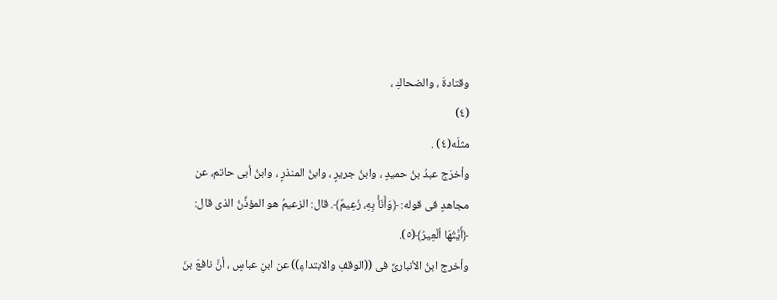وقتادةَ ، والضحاكِ ،
(٤)
مثلَه(٤) .
وأخرَج عبدُ بنُ حميدٍ ، وابنُ جريرٍ ، وابنُ المنذرٍ ، وابنُ أبى حاتم، عن
مجاهدٍ فى قوله: ﴿وَأَنَأْ بِهِ، زَعِيمٌ﴾. قال: الزعيمُ هو المؤذِّنُ الذى قال:
﴿أَيَّتُهَا اُلْعِيرُ﴾(٥).
وأخرج ابنُ الأنبارىِّ فى ((الوقفِ والابتداءِ)) عن ابنِ عباسٍ ، أنَّ نافعَ بنَ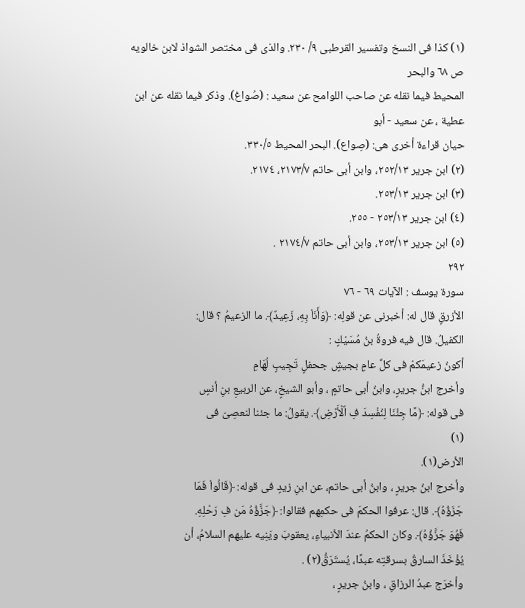(١) كذا فى النسخ وتفسير القرطبى ٩/ ٢٣٠. والذى فى مختصر الشواذ لابن خالويه ص ٦٨ والبحر
المحيط فيما نقله عن صاحب اللوامح عن سعيد : (صُواغ). وذكر فيما نقله عن ابن عطية ، عن سعيد - أبو
حيان قراءة أخرى هى: (صِواع). البحر المحيط ٣٣٠/٥.
(٢) ابن جرير ٢٥٢/١٣، وابن أبى حاتم ٢١٧٣/٧، ٢١٧٤.
(٣) ابن جرير ٢٥٣/١٣.
(٤) ابن جرير ٢٥٣/١٣ - ٢٥٥.
(٥) ابن جرير ٢٥٣/١٣، وابن أبى حاتم ٢١٧٤/٧ .
٢٩٢
سورة يوسف : الآيات ٦٩ - ٧٦
الأزرقٍ قال له: أخبرنى عن قولِه: ﴿وَأَنَاْ بِهِ، زَعِيدٌ﴾. ما الزعيمُ ؟ قال:
الكفيلُ. قال فيه فروةُ بنُ مُسَيْكٍ :
أكونُ زعيمَكمْ فى كلِّ عامٍ بجيشٍ جحفلٍ تَجِيبٍ لُهَامِ
وأخرج ابنُّ جريرٍ، وابنُ أبى حاتمٍ ، وأبو الشيخٍ، عن الربيعِ بنِ أنسٍ
فى قوله: ﴿مَّا جِئْنَا لِنُفْسِدَ فِ اٌلْأَرْضِ﴾. يقولُ: ما جئنا لنعصِىّ فى
(١)
الأرض(١).
وأخرج ابنُ جريرٍ ، وابنُ أبى حاتم، عن ابنِ زيدٍ فى قوله: ﴿قَالُواْ فَمَا
جَزَؤُهُ﴾. قال: عرفوا الحكمَ فى حكمِهم فقالوا: ﴿جَزَّؤُهُ مَن فِ رَحْلِهِ.
فَهُوَ جَزَّؤُهُ﴾. وكان الحكمُ عندَ الأنبياءِ، يعقوبَ ويَنِيه عليهم السلامُ، أن
يُؤْخَذَ السارقُ بسرقتِه عبدًا، يُستَرَقُّ(٢) .
وأخرَج عبدُ الرزاقِ ، وابنُ جريرٍ ،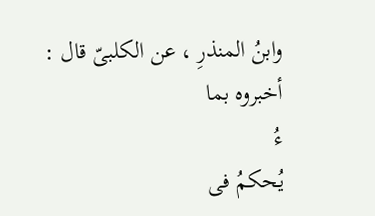وابنُ المنذرِ ، عن الكلبىّ قال : أخبروه بما
ءُ
يُحكمُ فى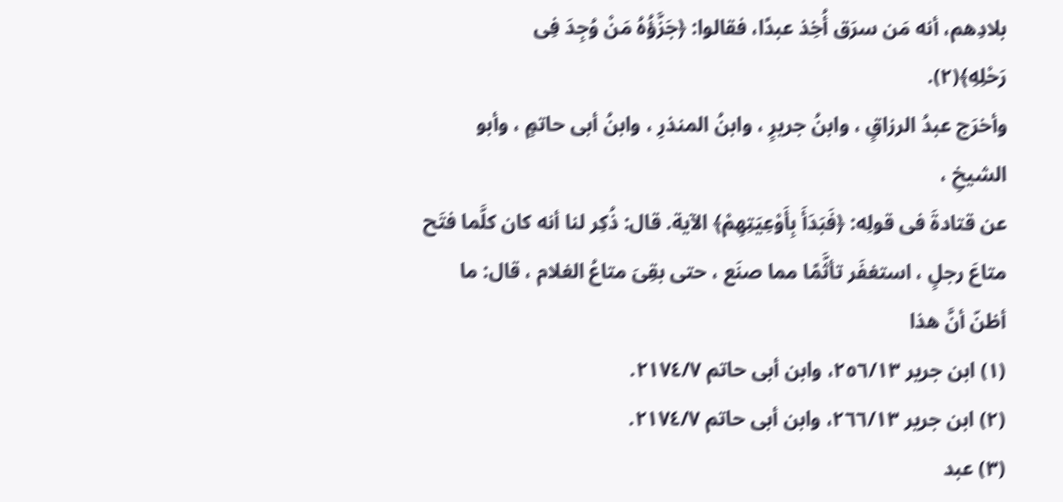بلادِهم، أنه مَن سرَق أُخِذ عبدًا، فقالوا: ﴿جَزَّؤُهُ مَنْ وُجِدَ فِى
رَحْلِهِ﴾(٢).
وأخرَج عبدُ الرزاقٍ ، وابنُ جريرٍ ، وابنُ المنذرِ ، وابنُ أبى حاتمٍ ، وأبو الشيخِ ،
عن قتادةَ فى قولِه: ﴿فَبَدَأَ بِأَوْعِيَتِهِمْ﴾ الآية. قال: ذُكِر لنا أنه كان كلَّما فتَح
متاعَ رجلٍ ، استغفَر تأثَّمًا مما صنَع ، حتى بقِىَ متاعُ الغلام ، قال: ما أظنّ أنَّ هذا
(١) ابن جرير ٢٥٦/١٣، وابن أبى حاتم ٢١٧٤/٧.
(٢) ابن جرير ٢٦٦/١٣، وابن أبى حاتم ٢١٧٤/٧.
(٣) عبد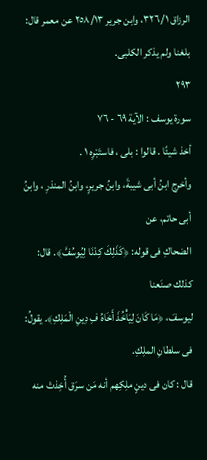الرزاق ٣٢٦/١، وابن جرير ٢٥٨/١٣ عن معمر قال: بلغنا ولم يذكر الكلبى.
٢٩٣
سورة يوسف : الآية ٦٩ - ٧٦
أخذ شيئًا . قالوا : بلى ، فاستَبْرِه ١ .
وأخرج ابنُ أبى شيبةَ، وابنُ جريرٍ، وابنُ المنذرِ ، وابنُ أبى حاتم، عن
الضحاكِ فى قوله: ﴿كَذَلِكَ كِدْنَا لِيُوسُفَّ﴾. قال: كذلك صنَعنا
ليوسفَ، ﴿مَا كَانَ لِيَأْخُذَ أَخَاهُ فِ دِينِ الْمَلِكِ﴾. يقولُ: فى سلطانِ الملِكِ.
قال : كان فى دينٍ ملِكِهم أنه مَن سرَق أُخِذتْ منه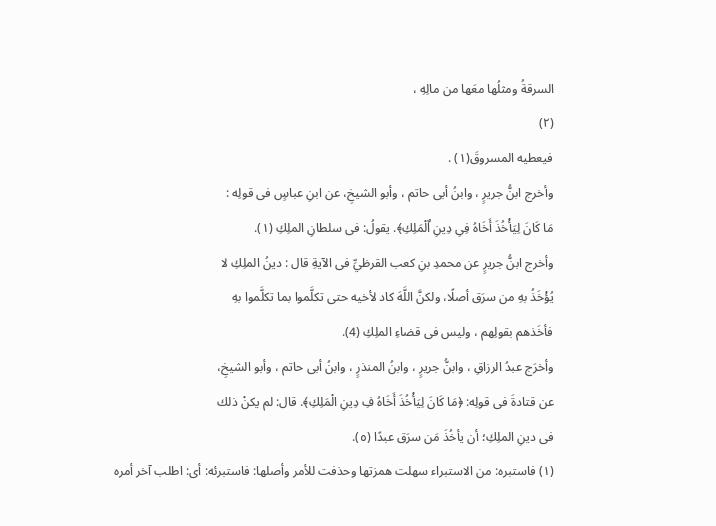السرقةُ ومثلُها معَها من مالِهِ ،
(٢)
فيعطيه المسروقَ(١) .
وأخرج ابنُّ جريرٍ ، وابنُ أبى حاتم ، وأبو الشيخِ، عن ابنِ عباسٍ فى قولِه :
مَا كَانَ لِيَأْخُذَ أَخَاهُ فِىِ دِينِ اٌلْمَلِكِ﴾. يقولُ: فى سلطانِ الملِكِ (١).
وأخرج ابنُّ جريرٍ عن محمدِ بنِ كعب القرظيِّ فى الآيةِ قال : دينُ الملِكِ لا
يُؤْخَذُ بهِ من سرَق أصلًا، ولكنَّ اللَّهَ كاد لأخيه حتى تكلَّموا بما تكلَّموا بهِ
فأخَذهم بقولِهم ، وليس فى قضاءِ الملِكِ (4).
وأخرَج عبدُ الرزاقِ ، وابنُّ جريرٍ ، وابنُ المنذرٍ ، وابنُ أبى حاتم ، وأبو الشيخِ،
عن قتادةَ فى قولِه: ﴿مَا كَانَ لِيَأْخُذَ أَخَاهُ فِ دِينِ الْمَلِكِ﴾. قال: لم يكنْ ذلك
فى دينِ الملِكِ؛ أن يأخُذَ مَن سرَق عبدًا (٥).
(١) فاستبره: من الاستبراء سهلت همزتها وحذفت للأمر وأصلها: فاستبرئه: أى: اطلب آخر أمره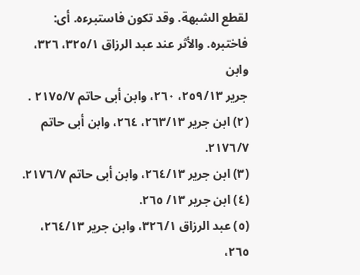لقطع الشبهة. وقد تكون فاستبرءه. أى: فاختبره. والأثر عند عبد الرزاق ٣٢٥/١، ٣٢٦، وابن
جرير ٢٥٩/١٣، ٢٦٠، وابن أبى حاتم ٢١٧٥/٧ .
(٢) ابن جرير ٢٦٣/١٣، ٢٦٤، وابن أبى حاتم ٢١٧٦/٧.
(٣) ابن جرير ٢٦٤/١٣، وابن أبى حاتم ٢١٧٦/٧.
(٤) ابن جرير ١٣/ ٢٦٥.
(٥) عبد الرزاق ٣٢٦/١، وابن جرير ٢٦٤/١٣، ٢٦٥،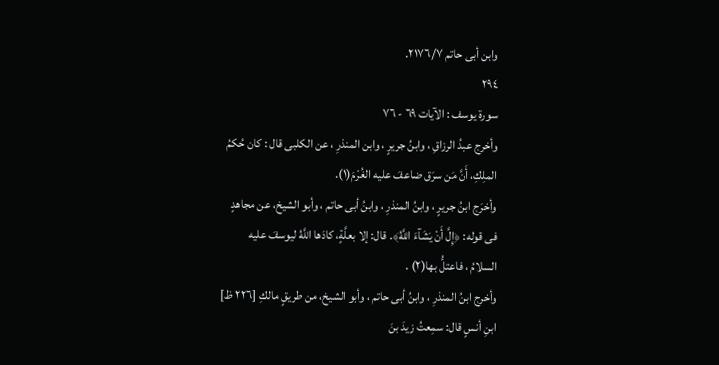وابن أبى حاتم ٢١٧٦/٧.
٢٩٤
سورة يوسف : الآيات ٦٩ - ٧٦
وأخرج عبدُ الرزاقِ ، وابنُ جریرٍ ، وابن المنذرِ ، عن الكلبى قال : كان حُكمُ
الملِكِ، أَنَّ مَن سرَق ضاعفَ عليه الغُرْمَ(١).
وأخرَج ابنُ جريرٍ ، وابنُ المنذرِ ، وابنُ أبى حاتم ، وأبو الشيخ، عن مجاهدٍ
فى قوله: ﴿إِلَّ أَنْ يَشَآءَ اللَّهُ﴾. قال: إلا بعلَّةٍ، كادَها اللَّهُ ليوسفَ عليه
السلامُ ، فاعتلُّ بها(٢) .
وأخرج ابنُ المنذرِ ، وابنُ أبى حاتم ، وأبو الشيخ، من طريقٍ مالكِ [٢٢٦ ظ]
ابنِ أنسٍ قال: سمِعتُ زيدَ بنَ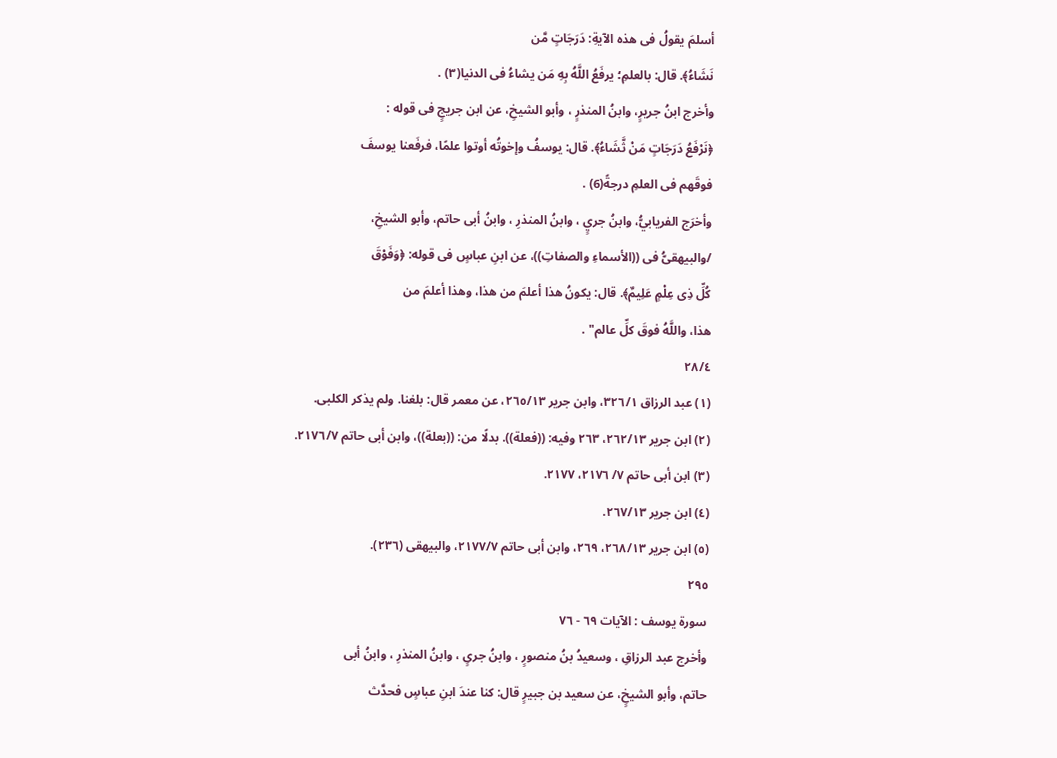أسلمَ يقولُ فى هذه الآيةِ: دَرَجَاتٍ مَّن
نَشَاءُ﴾. قال: بالعلمِ؛ يرفَعُ اللَّهُ بِهِ مَن يشاءُ فى الدنيا(٣) .
وأخرج ابنُ جريرٍ، وابنُ المنذرٍ ، وأبو الشيخِ، عن ابن جريجٍ فى قوله :
﴿نَرْفَعُ دَرَجَاتٍ مَنْ ثَّشَاءُ﴾. قال: يوسفُ وإخوتُه أوتوا علمًا، فرفَعنا يوسفَ
فوقَهم فى العلمِ درجةً(6) .
وأخرَج الفريابيُّ، وابنُ جريٍ ، وابنُ المنذرِ ، وابنُ أبى حاتم، وأبو الشيخِ،
/والبيهقىُّ فى ((الأسماءِ والصفاتِ))، عن ابنِ عباسٍ فى قوله: ﴿وَفَوْقَ
كُلِّ ذِى عِلْمٍ عَلِيمٌ﴾. قال: يكونُ هذا أعلمَ من هذا، وهذا أعلمَ من
هذا، واللَّهُ فوقَ كلِّ عالم" .
٢٨/٤
(١) عبد الرزاق ٣٢٦/١، وابن جرير ٢٦٥/١٣، عن معمر قال: بلغنا. ولم يذكر الكلبى.
(٢) ابن جرير ٢٦٢/١٣، ٢٦٣ وفيه: ((فعلة)). بدلًا من: ((بعلة))، وابن أبى حاتم ٢١٧٦/٧.
(٣) ابن أبى حاتم ٧/ ٢١٧٦، ٢١٧٧.
(٤) ابن جرير ٢٦٧/١٣.
(٥) ابن جرير ٢٦٨/١٣، ٢٦٩، وابن أبى حاتم ٢١٧٧/٧، والبيهقى (٢٣٦).
٢٩٥
سورة يوسف : الآيات ٦٩ - ٧٦
وأخرج عبد الرزاقِ ، وسعیدُ بنُ منصورٍ ، وابنُ جریٍ ، وابنُ المنذرِ ، وابنُ أبی
حاتم، وأبو الشيخٍ، عن سعيد بن جبيرٍ قال: كنا عندَ ابنِ عباسٍ فحدَّث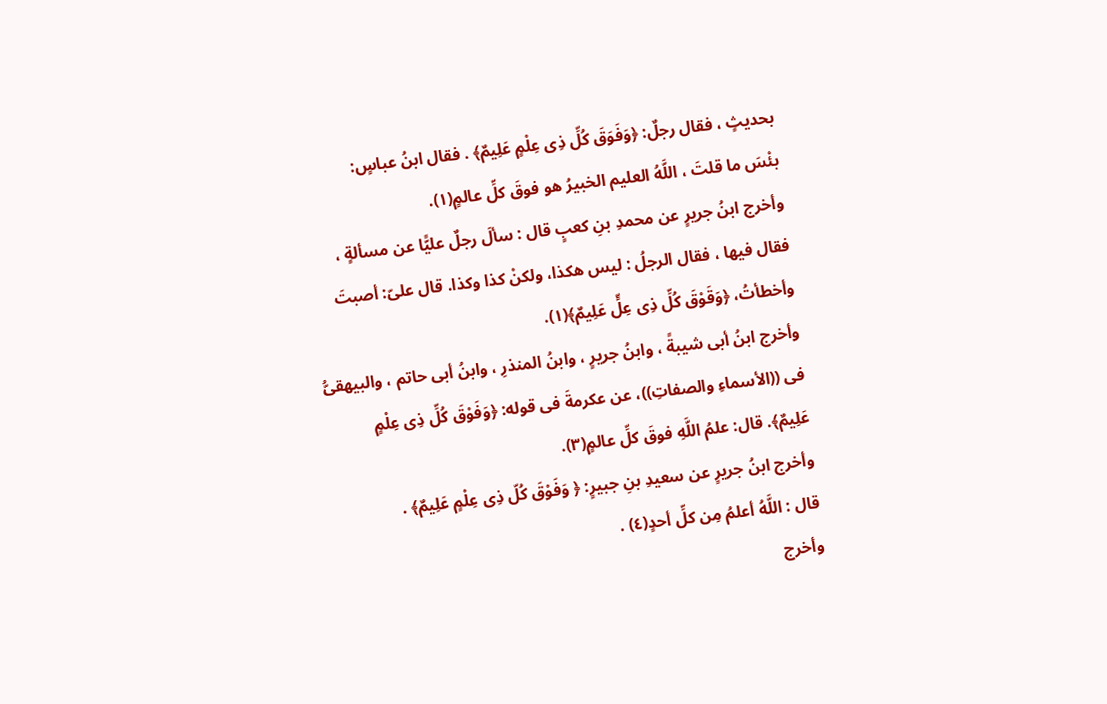بحديثٍ ، فقال رجلٌ: ﴿وَفَوَقَ كُلِّ ذِى عِلْمٍ عَلِيمٌ﴾ . فقال ابنُ عباسٍ:
بئْسَ ما قلتَ ، اللَّهُ العليم الخبيرُ هو فوقَ كلِّ عالمٍ(١).
وأخرج ابنُ جريرٍ عن محمدِ بنِ كعبٍ قال : سألَ رجلٌ عليًّا عن مسألةٍ ،
فقال فيها ، فقال الرجلُ : ليس هكذا، ولكنْ كذا وكذا. قال علىّ: أصبتَ
وأخطأتُ، ﴿وَقَوْقَ كُلِّ ذِى عِلٍّ عَلِيمٌ﴾(١).
وأخرج ابنُ أبى شيبةً ، وابنُ جريرٍ ، وابنُ المنذرِ ، وابنُ أبى حاتم ، والبيهقىُّ
فى ((الأسماءِ والصفاتِ))، عن عكرمةَ فى قوله: ﴿وَفَوْقَ كُلِّ ذِى عِلْمٍ
عَلِيمٌ﴾. قال: علمُ اللَّهِ فوقَ كلِّ عالمٍ(٣).
وأخرج ابنُ جريرٍ عن سعيدِ بنِ جبيرٍ: ﴿ وَفَوْقَ كُلّ ذِى عِلْمٍ عَلِيمٌ﴾ .
قال : اللَّهُ أعلمُ مِن كلِّ أحدٍ(٤) .
وأخرج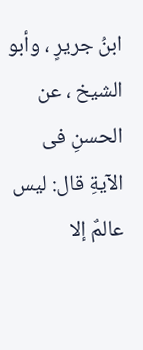ابنُ جريرٍ ، وأبو الشيخ ، عن الحسنِ فى الآيةِ قال: ليس عالمٌ إلا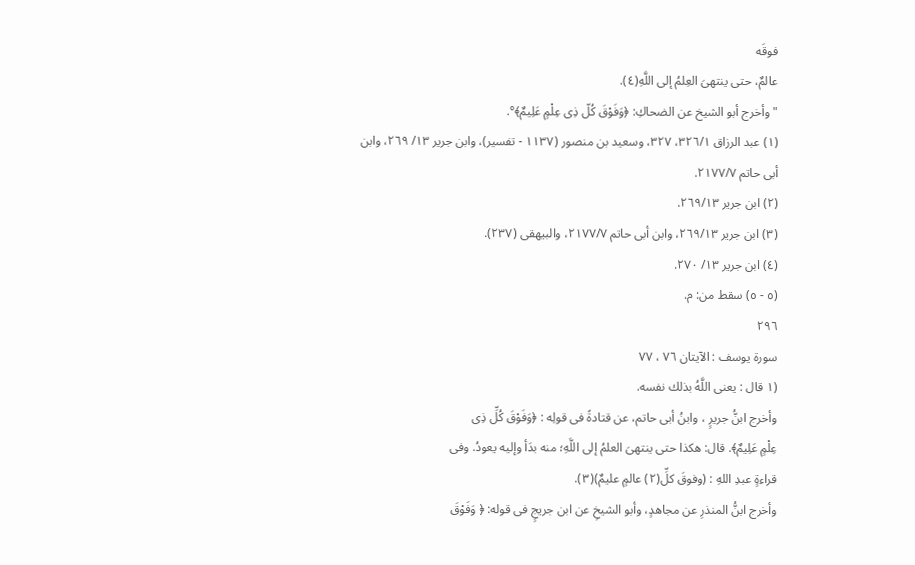فوقَه
عالمٌ، حتى ينتهىَ العِلمُ إلى اللَّهِ(٤).
"وأخرج أبو الشيخ عن الضحاكِ: ﴿وَفَوْقَ كُلّ ذِى عِلْمٍ عَلِيمٌ﴾°.
(١) عبد الرزاق ٣٢٦/١، ٣٢٧، وسعيد بن منصور (١١٣٧ - تفسير)، وابن جرير ١٣/ ٢٦٩، وابن
أبى حاتم ٢١٧٧/٧.
(٢) ابن جرير ٢٦٩/١٣.
(٣) ابن جرير ٢٦٩/١٣، وابن أبى حاتم ٢١٧٧/٧، والبيهقى (٢٣٧).
(٤) ابن جرير ١٣/ ٢٧٠.
(٥ - ٥) سقط من: م.
٢٩٦
سورة يوسف : الآيتان ٧٦ ، ٧٧
(١ قال : يعنى اللَّهُ بذلك نفسه.
وأخرج ابنُّ جريرٍ ، وابنُ أبى حاتم، عن قتادةً فى قولِه : ﴿وَفَوْقَ كُلِّ ذِی
عِلْمٍ عَلِيمٌ﴾. قال: هكذا حتى ينتهىَ العلمُ إلى اللَّهِ؛ منه بدَأ وإليه يعودُ. وفى
قراءةٍ عبدِ اللهِ : (وفوقَ كلِّ(٢) عالمٍ عليمٌ)(٣).
وأخرج ابنُّ المنذرِ عن مجاهدٍ، وأبو الشيخِ عن ابن جريجٍ فى قوله: ﴿ وَفَوْقَ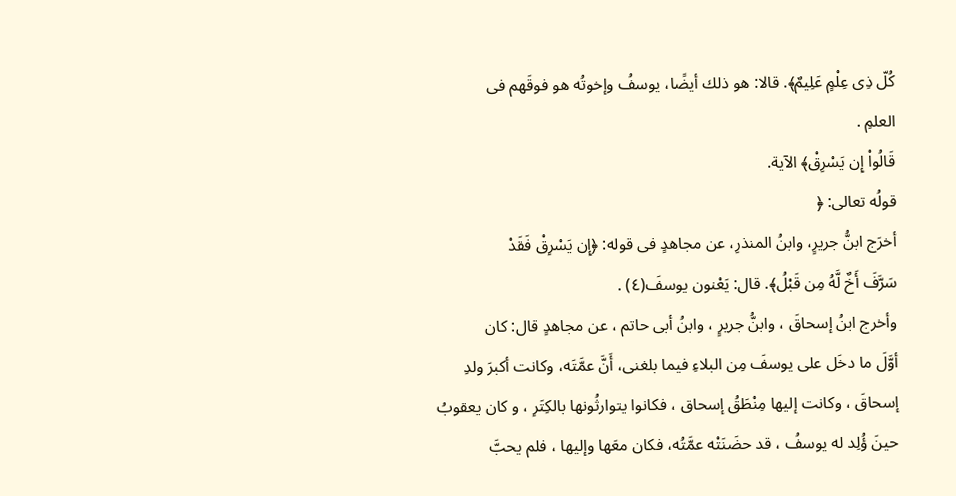كُلّ ذِى عِلْمٍ عَلِيمٌ﴾. قالا: هو ذلك أيضًا، يوسفُ وإخوتُه هو فوقَهم فى
العلمِ .
قَالُواْ إِن يَسْرِقْ﴾ الآية.
قولُه تعالى: ﴿
أخرَج ابنُّ جريرٍ، وابنُ المنذرِ، عن مجاهدٍ فى قوله: ﴿إِن يَسْرِقْ فَقَدْ
سَرَّفَ أَخٌ لَّهُ مِن قَبْلُ﴾. قال: يَعْنون يوسفَ(٤) .
وأخرج ابنُ إسحاقَ ، وابنُّ جريرٍ ، وابنُ أبى حاتم ، عن مجاهدٍ قال: كان
أوَّلَ ما دخَل على يوسفَ مِن البلاءِ فيما بلغنى، أَنَّ عمَّتَه، وكانت أكبرَ ولدِ
إسحاقَ ، وكانت إليها مِنْطَقُ إسحاق ، فكانوا يتوارثُونها بالكِتَرِ ، و كان يعقوبُ
حينَ ؤُلِد له يوسفُ ، قد حضَنَتْه عمَّتُه، فكان معَها وإليها ، فلم يحبَّ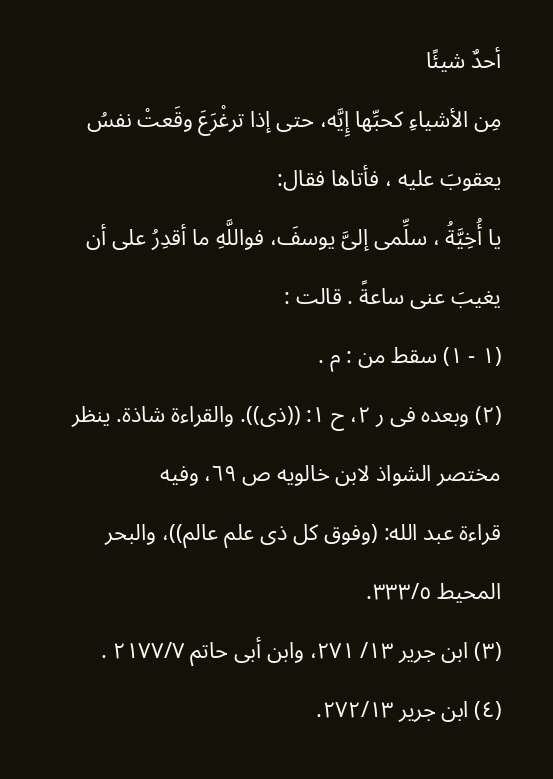أحدٌ شيئًا
مِن الأشياءِ كحبِّها إِيَّه، حتى إذا ترغْرَعَ وقَعتْ نفسُ يعقوبَ عليه ، فأتاها فقال:
يا أُخِيَّةُ ، سلِّمى إلىَّ يوسفَ، فواللَّهِ ما أقدِرُ على أن يغيبَ عنى ساعةً . قالت :
(١ - ١) سقط من : م .
(٢) وبعده فى ر ٢، ح ١: ((ذى)). والقراءة شاذة. ينظر مختصر الشواذ لابن خالويه ص ٦٩، وفيه
قراءة عبد الله: (وفوق كل ذى علم عالم))، والبحر المحيط ٣٣٣/٥.
(٣) ابن جرير ١٣/ ٢٧١، وابن أبى حاتم ٢١٧٧/٧ .
(٤) ابن جرير ٢٧٢/١٣.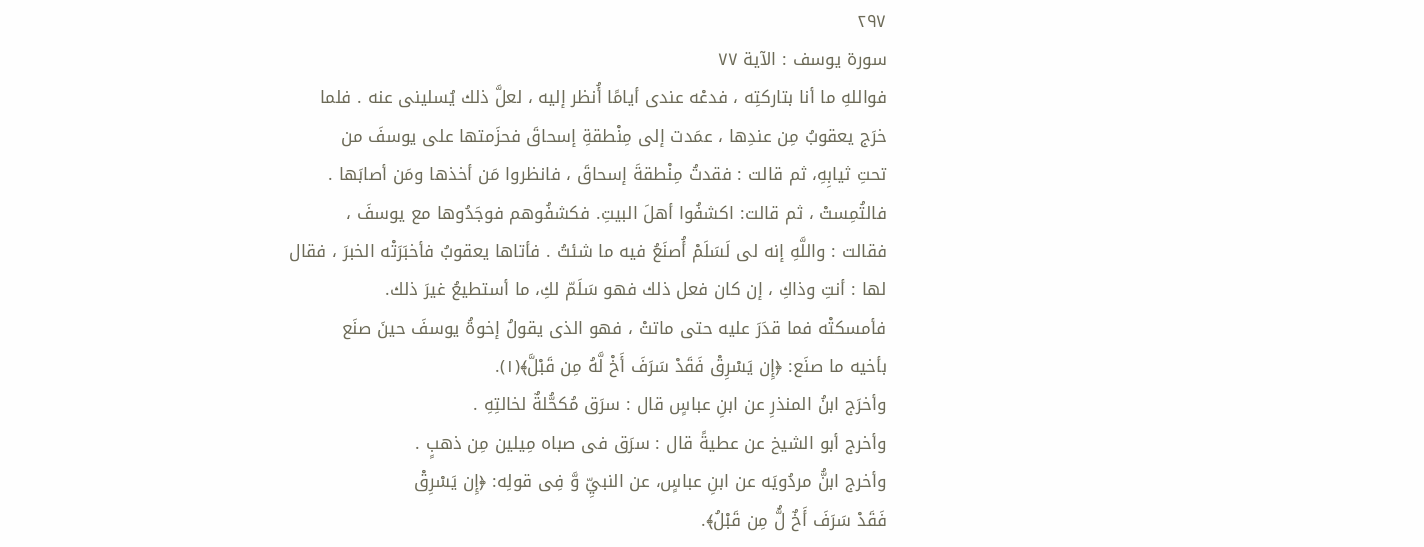٢٩٧
سورة يوسف : الآية ٧٧
فواللهِ ما أنا بتاركتِه ، فدعْه عندى أيامًا أُنظر إليه ، لعلَّ ذلك يُسلينى عنه . فلما
خرَج يعقوبُ مِن عندِها ، عمَدت إلى مِنْطقةِ إسحاقَ فحزَمتها على يوسفَ من
تحتِ ثيابِهِ، ثم قالت : فقدتُ مِنْطقةَ إسحاقَ ، فانظروا مَن أخذها ومَن أصابَها .
فالتُمِستْ ، ثم قالت: اكشفُوا أهلَ البيتِ. فكشفُوهم فوجَدُوها مع يوسفَ ،
فقالت : واللَّهِ إنه لى لَسَلَمْ أُصنَعُ فيه ما شئتُ . فأتاها يعقوبُ فأخبَرَتْه الخبرَ ، فقال
لها : أنتِ وذاكِ ، إن كان فعل ذلك فهو سَلَمّ لكِ، ما أستطيعُ غيرَ ذلك.
فأمسكتْه فما قدَرَ عليه حتى ماتتْ ، فهو الذى يقولُ إخوةُ يوسفَ حينَ صنَع
بأخيه ما صنَع: ﴿إِن يَسْرِقْ فَقَدْ سَرَفَ أَخْ لَّهُ مِن قَبْلَّ﴾(١).
وأخرَج ابنُ المنذرِ عن ابنِ عباسٍ قال : سرَق مُكحُّلةٌ لخالتِهِ .
وأخرج أبو الشيخ عن عطيةً قال : سرَق فى صباه مِيلين مِن ذهبٍ .
وأخرج ابنُّ مردُويَه عن ابنِ عباسٍ، عن النبيِّ وَّ فِى قولِه: ﴿إِن يَسْرِقْ
فَقَدْ سَرَفَ أَخٌ لَُّ مِن قَبْلُ﴾.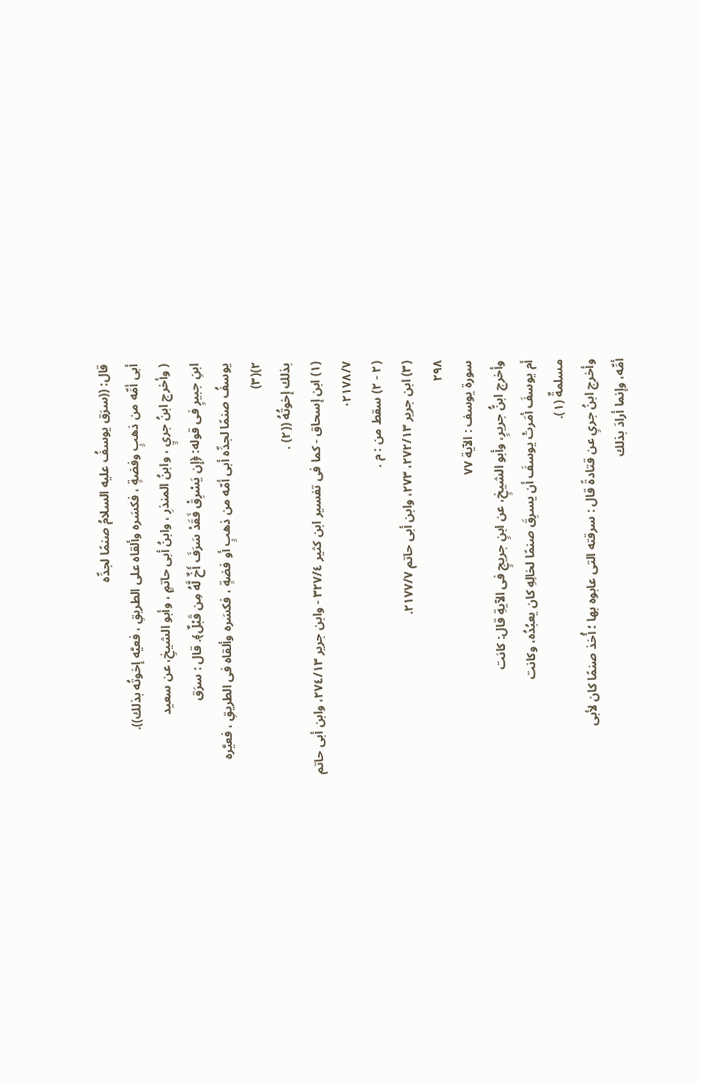قال: ((سرَق يوسفُ عليه السلامُ صنمًا لجدِّه
أبى أمِّه من ذهبٍ وفضةٍ ، فكسَره وألقاه على الطريقِ ، فعيَّه إخوتُه بذلك)).
( وأخرج ابنُ جريٍ ، وابنُ المنذرِ ، وابنُ أبى حاتمٍ ، وأبو الشيخِ، عن سعيد
ابنِ جبيرٍ فى قوله: ﴿إِن يَسْرِقْ فَقَدْ سَرَفَ أَخٌ لَّهُ مِن قَبْلٌ﴾. قال : سرَق
يوسفُ صنمًا لجدِّه أبى أمّه من ذهبٍ أو فضةٍ ، فكسَره وألقاه فى الطريقِ ، فعيَّره
٢)(٣)
بذلك إخوتُهُ ((٢) .
(١) ابن إسحاق - كما فى تفسير ابن كثير ٣٢٧/٤ - وابن جرير ٢٧٤/١٣، وابن أبى حاتم
٠٢١٧٨/٧
(٢ - ٢) سقط من : م .
(٣) ابن جرير ٢٧٢/١٣، ٢٧٣، وابن أبى حاتم ٢١٧٧/٧.
٢٩٨
سورة يوسف : الآية ٧٧
وأخرج ابنُّ جريرٍ، وأبو الشيخٍ، عن ابنٍ جريجٍ فى الآيةِ قال: كانت
أم يوسفَ أمَرتْ يوسفَ أن يسرِقَ صنمًا لخالِهِ كان يعبُدُه، وكانت
مسلمةٌ (١).
وأخرج ابنُ جریٍ عن قتادةً قال : سرقته التی عابوہ بھا ؛ أُخذ صنمًا کان لأبی
أمِّه، وإنما أرادَ بذلك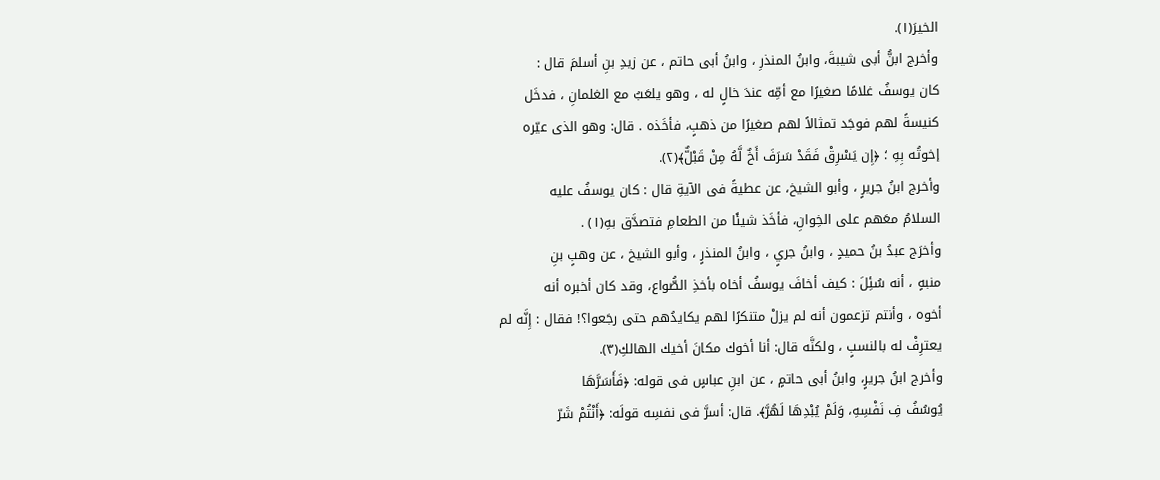الخيرَ(١).
وأخرج ابنُّ أبى شيبةَ، وابنُ المنذرِ ، وابنُ أبى حاتم ، عن زيدِ بنِ أسلمَ قال :
كان يوسفُ غلامًا صغيرًا مع أمِّه عندَ خالٍ له ، وهو يلعَبُ مع الغلمانِ ، فدخَل
كنيسةً لهم فوجَد تمثالاً لهم صغيرًا من ذهبٍ، فأخَذه . قال: وهو الذى عيّره
إخوتُه بِهِ ؛ ﴿إِن يَسْرِقْ فَقَدْ سَرَفَ أَخٌ لَّهُ مِنْ قَبْلٌّ﴾(٢).
وأخرج ابنُ جريرٍ ، وأبو الشيخ، عن عطيةً فى الآيةِ قال : كان يوسفُ عليه
السلامُ معَهم على الخِوانِ، فأخَذ شيئًا من الطعامِ فتصدَّق بهِ(١) .
وأخرَج عبدُ بنُ حميدٍ ، وابنُ جريٍ ، وابنُ المنذرٍ ، وأبو الشيخ ، عن وهبٍ بنِ
منبهٍ ، أنه سُئِلَ : كيف أخافَ يوسفُ أخاه بأخذِ الصُّواع، وقد كان أخبره أنه
أخوه ، وأنتم تزعمون أنه لم يزلْ متنكرًا لهم يكايدُهم حتى رجَعوا؟! فقال : إِنَّه لم
يعترِفْ له بالنسبٍ ، ولكنَّه قال: أنا أخوك مكانَ أخيك الهالكِ(٣).
وأخرج ابنُ جريرٍ، وابنُ أبى حاتمٍ ، عن ابنِ عباسٍ فى قوله: ﴿فَأَسَرَّهَا
يُوسُفُ فِ نَفْسِهِ، وَلَمْ يُبْدِهَا لَهُرَّ﴾. قال: أسرَّ فى نفسِه قولَه: ﴿أَنْتُمْ شَرّ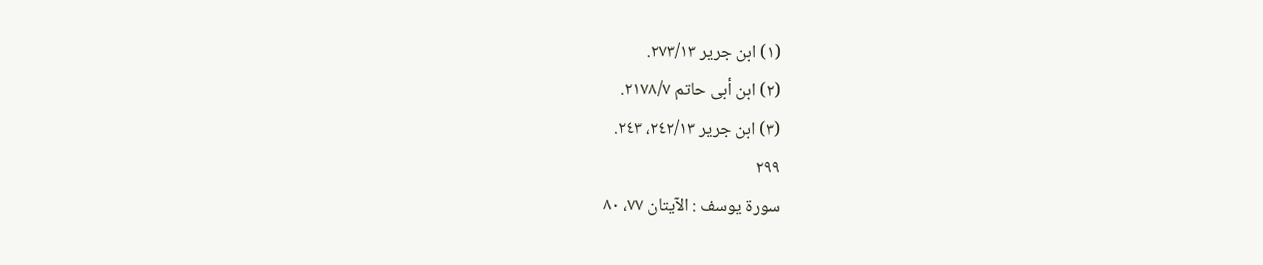(١) ابن جرير ٢٧٣/١٣.
(٢) ابن أبى حاتم ٢١٧٨/٧.
(٣) ابن جرير ٢٤٢/١٣، ٢٤٣.
٢٩٩
سورة يوسف : الآيتان ٧٧، ٨٠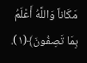مَكَاناً وَاللَّهُ أَعْلَمُ بِمَا تَصِفُونَ﴾(١).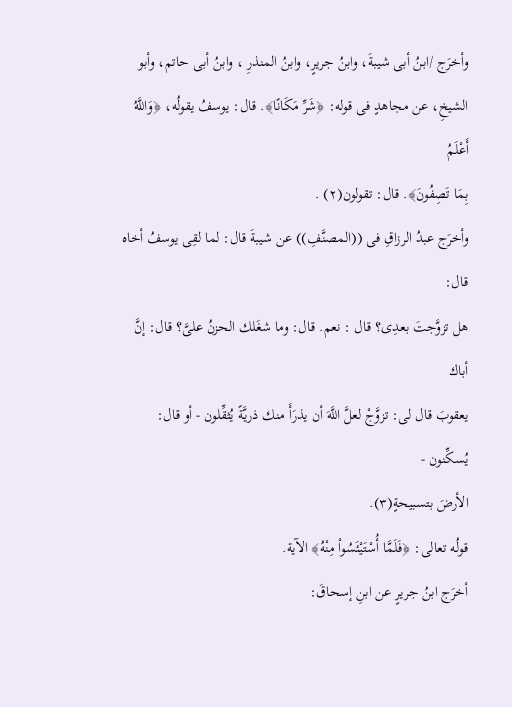وأخرَج /ابنُ أبى شيبةَ، وابنُ جريرٍ، وابنُ المنذرِ ، وابنُ أبى حاتم، وأبو
الشيخِ، عن مجاهدٍ فى قوله: ﴿شَرِّ مَكَانًا﴾. قال: يوسفُ يقولُه، ﴿وَاللَّهُ أَعْلَمُ
بِمَا تَصِفُونَ﴾. قال: تقولون(٢) .
وأخرَج عبدُ الرزاقِ فى ((المصنَّفِ)) عن شيبةَ قال: لما لقِى يوسفُ أخاه قال:
هل تزوَّجتَ بعدِى؟ قال : نعم. قال: وما شغَلك الحزنُ علىَّ؟ قال: إنَّ أباك
يعقوبَ قال لى: تزوَّجْ لعلَّ اللَّهَ أن يذرَأَ منك ذريَّةً يُثقِّلون - أو قال: يُسكِّنون -
الأرضَ بتسبيحةٍ(٣).
قولُه تعالى: ﴿فَلَمَّا أُسْتَيْئَسُواْ مِنْهُ﴾ الآية.
أخرَج ابنُ جريرٍ عن ابنِ إسحاقَ: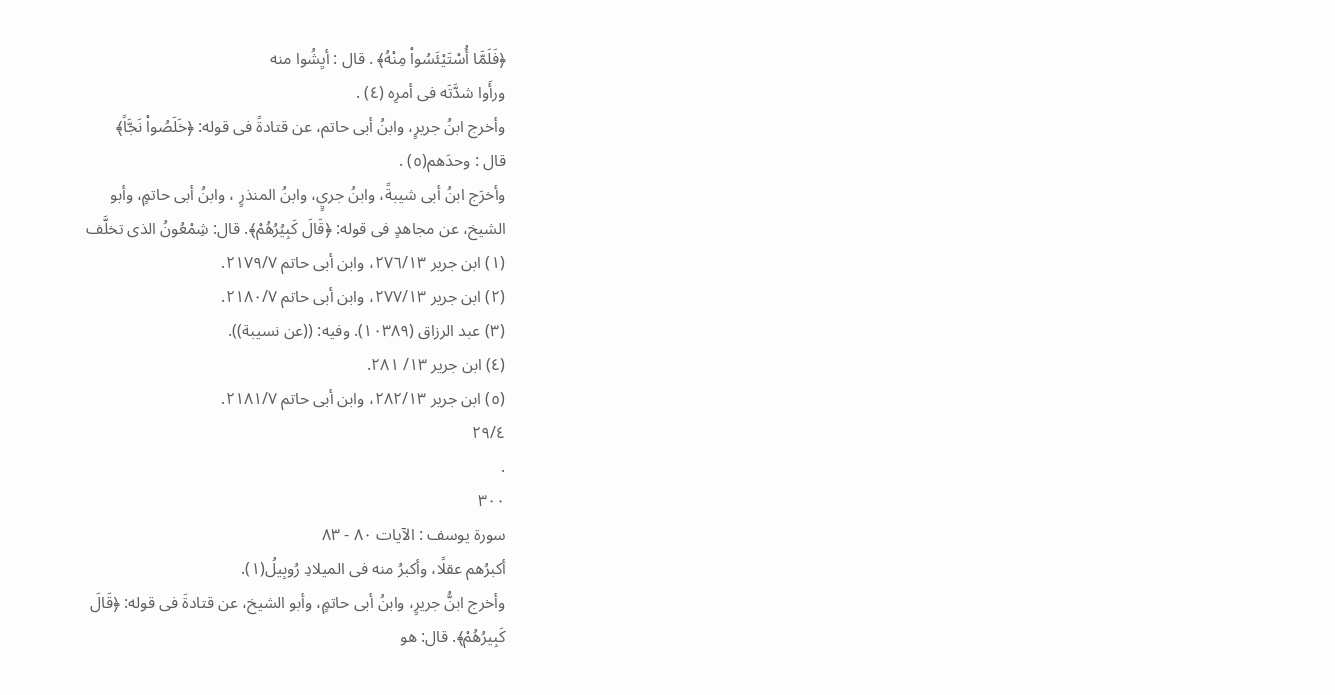﴿فَلَمَّا أُسْتَيْئَسُواْ مِنْهُ﴾ . قال : أيِشُوا منه
ورأَوا شدَّتَه فى أمرِه (٤) .
وأخرج ابنُ جريرٍ، وابنُ أبى حاتم، عن قتادةً فى قوله: ﴿خَلَصُواْ نَجَّاً﴾
قال : وحدَهم(٥) .
وأخرَج ابنُ أبى شيبةً، وابنُ جريٍ، وابنُ المنذرٍ ، وابنُ أبى حاتمٍ، وأبو
الشيخ، عن مجاهدٍ فى قوله: ﴿قَالَ كَبِيُرُهُمْ﴾. قال: شِمْعُونُ الذى تخلَّف
(١) ابن جرير ٢٧٦/١٣، وابن أبى حاتم ٢١٧٩/٧.
(٢) ابن جرير ٢٧٧/١٣، وابن أبى حاتم ٢١٨٠/٧.
(٣) عبد الرزاق (١٠٣٨٩). وفيه: ((عن نسيبة)).
(٤) ابن جرير ١٣/ ٢٨١.
(٥) ابن جرير ٢٨٢/١٣، وابن أبى حاتم ٢١٨١/٧.
٢٩/٤
.
٣٠٠
سورة يوسف : الآيات ٨٠ - ٨٣
أكبرُهم عقلًا، وأكبرُ منه فى الميلادِ رُوبِيلُ(١).
وأخرج ابنُّ جريرٍ، وابنُ أبى حاتمٍ، وأبو الشيخ، عن قتادةَ فى قوله: ﴿قَالَ
كَبِيرُهُمْ﴾. قال: هو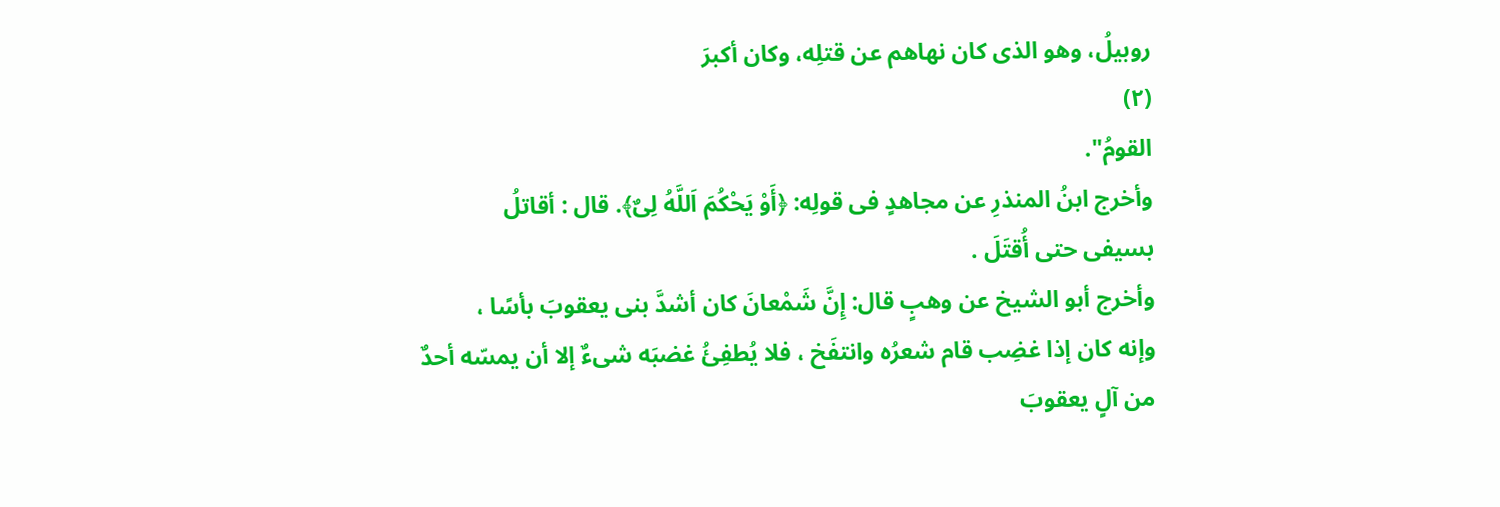روبيلُ، وهو الذى كان نهاهم عن قتلِه، وكان أكبرَ
(٢)
القومُ".
وأخرج ابنُ المنذرِ عن مجاهدٍ فى قولِه: ﴿أَوْ يَحْكُمَ اَللَّهُ لِىٌ﴾. قال : أقاتلُ
بسيفى حتى أُقتَلَ .
وأخرج أبو الشيخ عن وهبٍ قال: إِنَّ شَمْعانَ كان أشدَّ بنى يعقوبَ بأسًا ،
وإنه كان إذا غضِب قام شعرُه وانتفَخ ، فلا يُطفِئُ غضبَه شىءٌ إلا أن يمسّه أحدٌ
من آلٍ يعقوبَ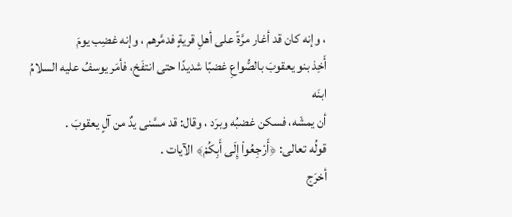، وإنه كان قد أغار مرَّةً على أهلِ قريةٍ فدمَّرهم ، وإنه غضِب يومَ
أَخِذ بنو يعقوبَ بالصُّواعِ غضبًا شديدًا حتى انتفَخ، فأمَر يوسفُ عليه السلامُ ابنَه
أن يمشَه، فسكن غضبُه وبرَد ، وقال: قد مسَّنى يدٌ من آلٍ يعقوبَ .
قولُه تعالى: ﴿أَرْجِعُواْ إِلَى أَبِكُمْ﴾ الآيات .
أخرَج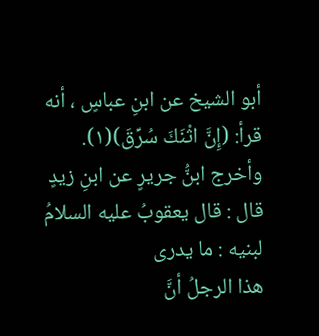أبو الشيخ عن ابنِ عباسٍ ، أنه قرأ: (إِنَّ اثْنَكَ سُرِّقَ)(١).
وأخرج ابنُّ جريرٍ عن ابنِ زيدٍ قال : قال يعقوبُ عليه السلامُ لبنیه : ما یدری
هذا الرجلُ أنَّ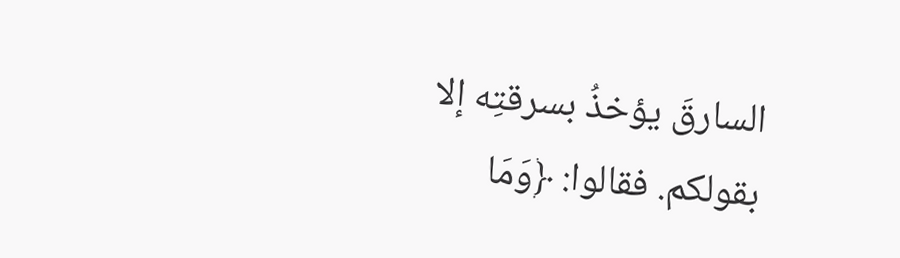السارقَ يؤخذُ بسرقتِه إلا بقولكم. فقالوا: ﴿وَمَا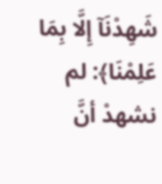شَهِدْنَآ إِلَّا بِمَا
عَلِمْنَا﴾: لم نشهدْ أنَّ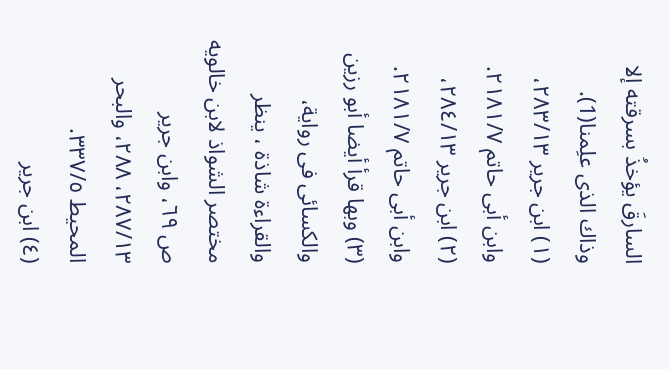السارقَ يؤخذُ بسرقته إلا وذاك الذى علِمنا(1).
(١) ابن جرير ٢٨٣/١٣، وابن أبى حاتم ٢١٨١/٧.
(٢) ابن جرير ٢٨٤/١٣، وابن أبى حاتم ٢١٨١/٧.
(٣) وبها قرأ أيضا أبو رزين والكسائى فى رواية، والقراءة شاذة ، ينظر مختصر الشواذ لابن خالويه
ص ٦٩، وابن جرير ٢٨٧/١٣، ٢٨٨، والبحر المحيط ٣٣٧/٥.
(٤) ابن جرير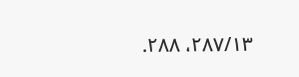٢٨٧/١٣، ٢٨٨.